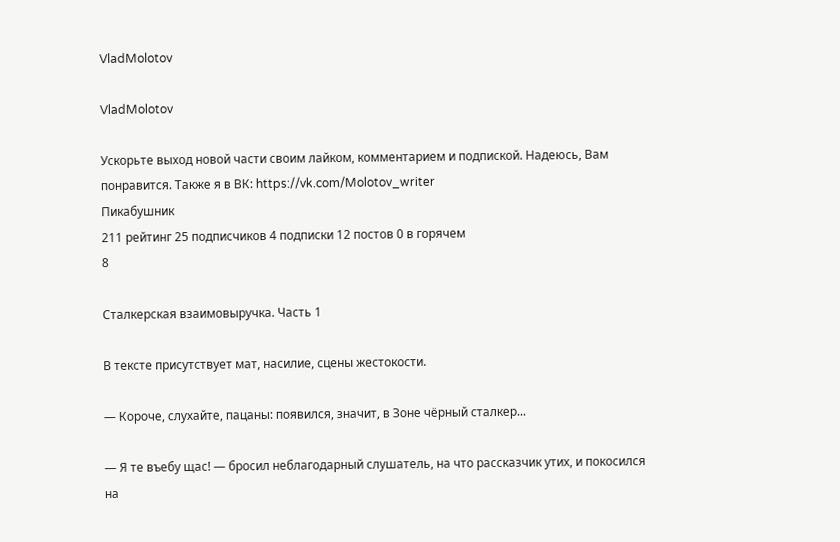VladMolotov

VladMolotov

Ускорьте выход новой части своим лайком, комментарием и подпиской. Надеюсь, Вам понравится. Также я в ВК: https://vk.com/Molotov_writer
Пикабушник
211 рейтинг 25 подписчиков 4 подписки 12 постов 0 в горячем
8

Сталкерская взаимовыручка. Часть 1

В тексте присутствует мат, насилие, сцены жестокости.

— Короче, слухайте, пацаны: появился, значит, в Зоне чёрный сталкер...

— Я те въебу щас! — бросил неблагодарный слушатель, на что рассказчик утих, и покосился на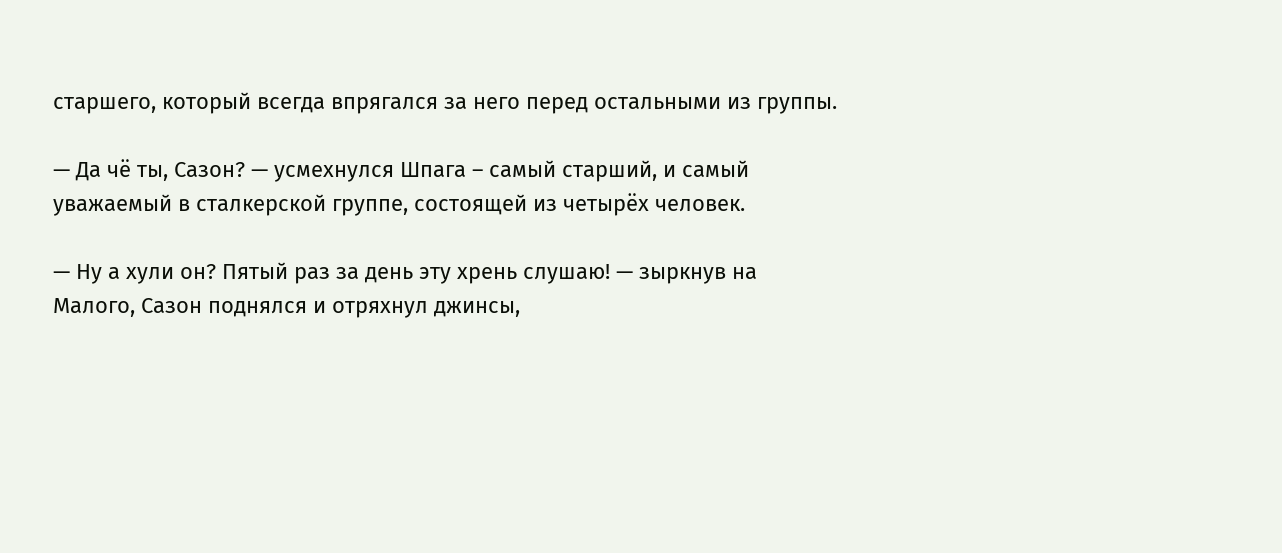старшего, который всегда впрягался за него перед остальными из группы.

— Да чë ты, Сазон? — усмехнулся Шпага – самый старший, и самый уважаемый в сталкерской группе, состоящей из четырёх человек.

— Ну а хули он? Пятый раз за день эту хрень слушаю! — зыркнув на Малого, Сазон поднялся и отряхнул джинсы,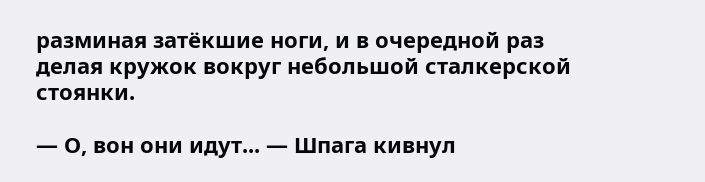разминая затëкшие ноги, и в очередной раз делая кружок вокруг небольшой сталкерской стоянки.

— О, вон они идут... — Шпага кивнул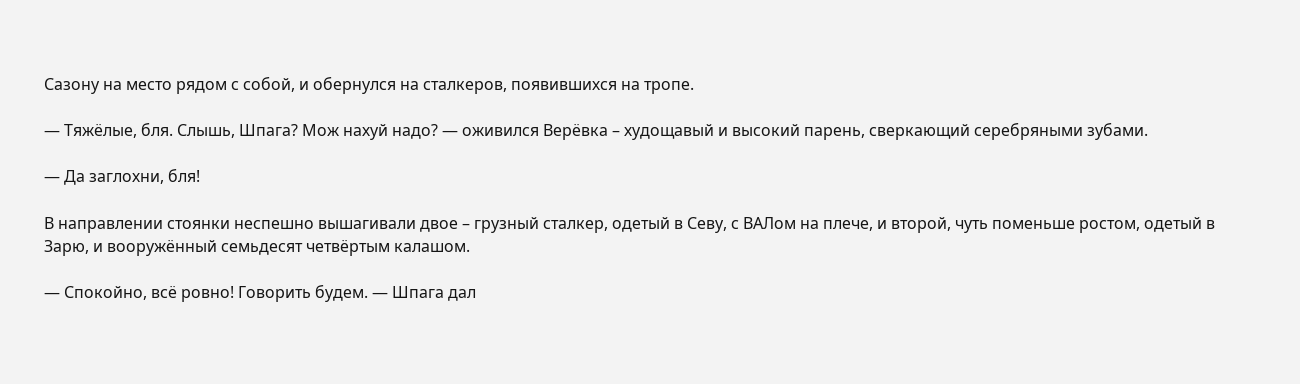Сазону на место рядом с собой, и обернулся на сталкеров, появившихся на тропе.

— Тяжёлые, бля. Слышь, Шпага? Мож нахуй надо? — оживился Верёвка – худощавый и высокий парень, сверкающий серебряными зубами.

— Да заглохни, бля!

В направлении стоянки неспешно вышагивали двое – грузный сталкер, одетый в Севу, с ВАЛом на плече, и второй, чуть поменьше ростом, одетый в Зарю, и вооружённый семьдесят четвёртым калашом.

— Спокойно, всё ровно! Говорить будем. — Шпага дал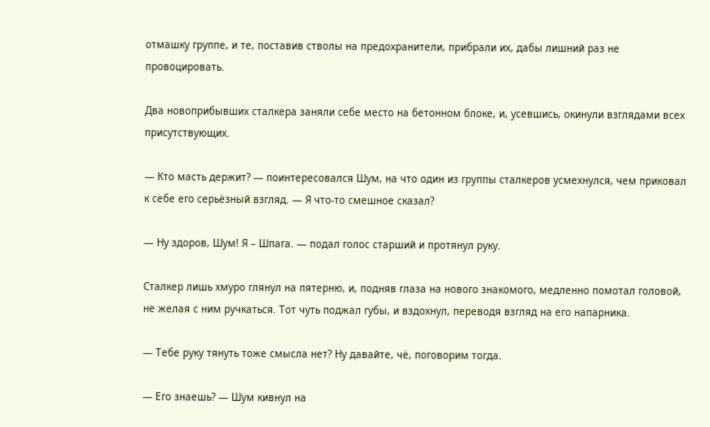отмашку группе, и те, поставив стволы на предохранители, прибрали их, дабы лишний раз не провоцировать.

Два новоприбывших сталкера заняли себе место на бетонном блоке, и, усевшись, окинули взглядами всех присутствующих.

— Кто масть держит? — поинтересовался Шум, на что один из группы сталкеров усмехнулся, чем приковал к себе его серьёзный взгляд. — Я что-то смешное сказал?

— Ну здоров, Шум! Я – Шпага. — подал голос старший и протянул руку.

Сталкер лишь хмуро глянул на пятерню, и, подняв глаза на нового знакомого, медленно помотал головой, не желая с ним ручкаться. Тот чуть поджал губы, и вздохнул, переводя взгляд на его напарника.

— Тебе руку тянуть тоже смысла нет? Ну давайте, чë, поговорим тогда.

— Его знаешь? — Шум кивнул на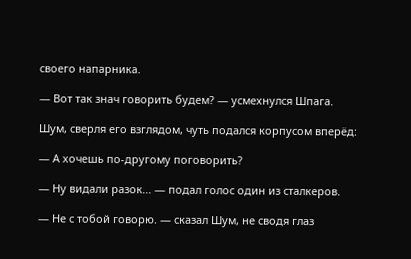своего напарника.

— Вот так знач говорить будем? — усмехнулся Шпага.

Шум, сверля его взглядом, чуть подался корпусом вперёд:

— А хочешь по-другому поговорить?

— Ну видали разок... — подал голос один из сталкеров.

— Не с тобой говорю. — сказал Шум, не сводя глаз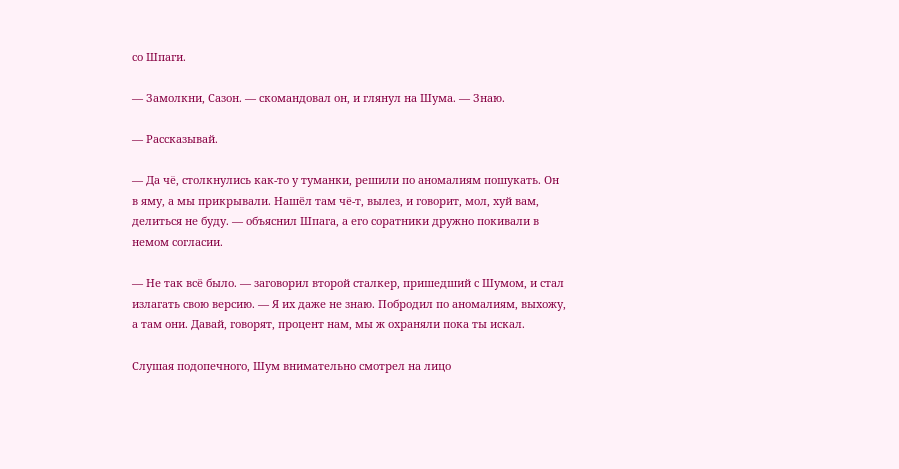со Шпаги.

— Замолкни, Сазон. — скомандовал он, и глянул на Шума. — Знаю.

— Рассказывай.

— Да чë, столкнулись как-то у туманки, решили по аномалиям пошукать. Он в яму, а мы прикрывали. Нашёл там чë-т, вылез, и говорит, мол, хуй вам, делиться не буду. — объяснил Шпага, а его соратники дружно покивали в немом согласии.

— Не так всё было. — заговорил второй сталкер, пришедший с Шумом, и стал излагать свою версию. — Я их даже не знаю. Побродил по аномалиям, выхожу, а там они. Давай, говорят, процент нам, мы ж охраняли пока ты искал.

Слушая подопечного, Шум внимательно смотрел на лицо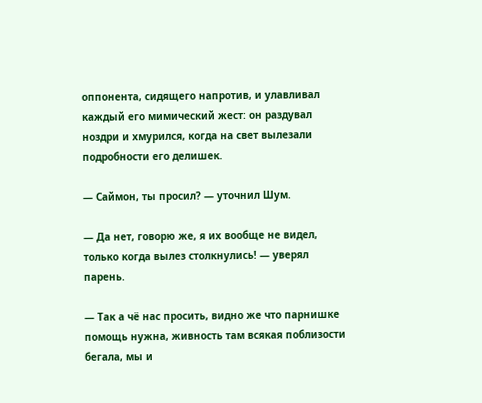оппонента, сидящего напротив, и улавливал каждый его мимический жест: он раздувал ноздри и хмурился, когда на свет вылезали подробности его делишек.

— Саймон, ты просил? — уточнил Шум.

— Да нет, говорю же, я их вообще не видел, только когда вылез столкнулись! — уверял парень.

— Так а чë нас просить, видно же что парнишке помощь нужна, живность там всякая поблизости бегала, мы и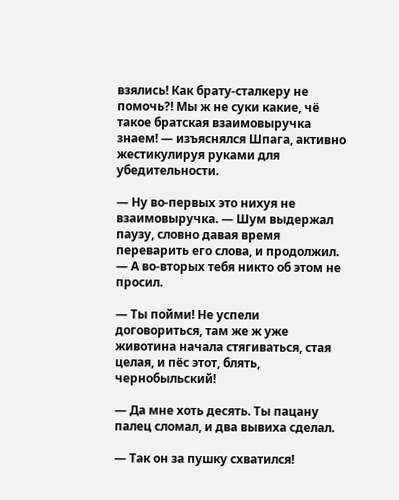взялись! Как брату-сталкеру не помочь?! Мы ж не суки какие, чë такое братская взаимовыручка знаем! — изъяснялся Шпага, активно жестикулируя руками для убедительности.

— Ну во-первых это нихуя не взаимовыручка. — Шум выдержал паузу, словно давая время переварить его слова, и продолжил. — А во-вторых тебя никто об этом не просил.

— Ты пойми! Не успели договориться, там же ж уже животина начала стягиваться, стая целая, и пёс этот, блять, чернобыльский!

— Да мне хоть десять. Ты пацану палец сломал, и два вывиха сделал.

— Так он за пушку схватился!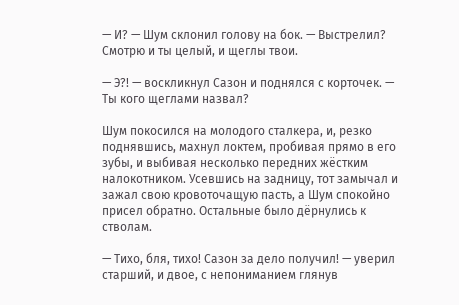— И? — Шум склонил голову на бок. — Выстрелил? Смотрю и ты целый, и щеглы твои.

— Э?! — воскликнул Сазон и поднялся с корточек. — Ты кого щеглами назвал?

Шум покосился на молодого сталкера, и, резко поднявшись, махнул локтем, пробивая прямо в его зубы, и выбивая несколько передних жёстким налокотником. Усевшись на задницу, тот замычал и зажал свою кровоточащую пасть, а Шум спокойно присел обратно. Остальные было дëрнулись к стволам.

— Тихо, бля, тихо! Сазон за дело получил! — уверил старший, и двое, с непониманием глянув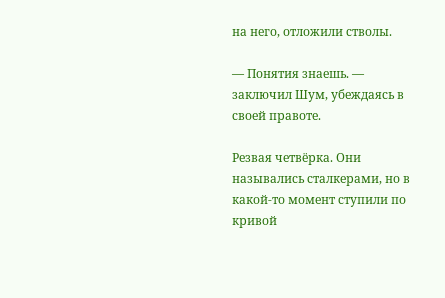на него, отложили стволы.

— Понятия знаешь. — заключил Шум, убеждаясь в своей правоте.

Резвая четвёрка. Они назывались сталкерами, но в какой-то момент ступили по кривой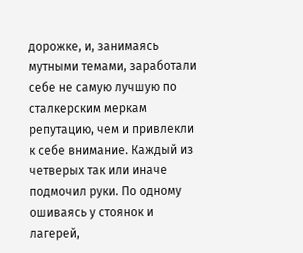дорожке, и, занимаясь мутными темами, заработали себе не самую лучшую по сталкерским меркам репутацию, чем и привлекли к себе внимание. Каждый из четверых так или иначе подмочил руки. По одному ошиваясь у стоянок и лагерей,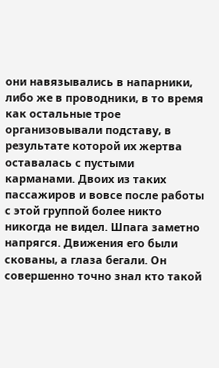они навязывались в напарники, либо же в проводники, в то время как остальные трое организовывали подставу, в результате которой их жертва оставалась с пустыми карманами. Двоих из таких пассажиров и вовсе после работы с этой группой более никто никогда не видел. Шпага заметно напрягся. Движения его были скованы, а глаза бегали. Он совершенно точно знал кто такой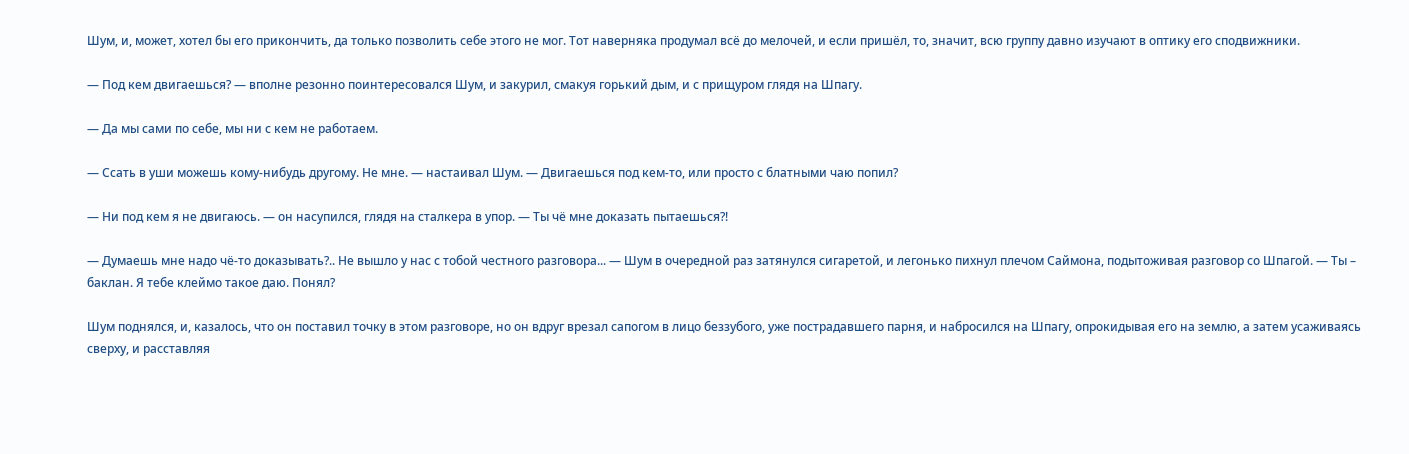Шум, и, может, хотел бы его прикончить, да только позволить себе этого не мог. Тот наверняка продумал всё до мелочей, и если пришёл, то, значит, всю группу давно изучают в оптику его сподвижники.

— Под кем двигаешься? — вполне резонно поинтересовался Шум, и закурил, смакуя горький дым, и с прищуром глядя на Шпагу.

— Да мы сами по себе, мы ни с кем не работаем.

— Ссать в уши можешь кому-нибудь другому. Не мне. — настаивал Шум. — Двигаешься под кем-то, или просто с блатными чаю попил?

— Ни под кем я не двигаюсь. — он насупился, глядя на сталкера в упор. — Ты чë мне доказать пытаешься?!

— Думаешь мне надо чë-то доказывать?.. Не вышло у нас с тобой честного разговора... — Шум в очередной раз затянулся сигаретой, и легонько пихнул плечом Саймона, подытоживая разговор со Шпагой. — Ты – баклан. Я тебе клеймо такое даю. Понял?

Шум поднялся, и, казалось, что он поставил точку в этом разговоре, но он вдруг врезал сапогом в лицо беззубого, уже пострадавшего парня, и набросился на Шпагу, опрокидывая его на землю, а затем усаживаясь сверху, и расставляя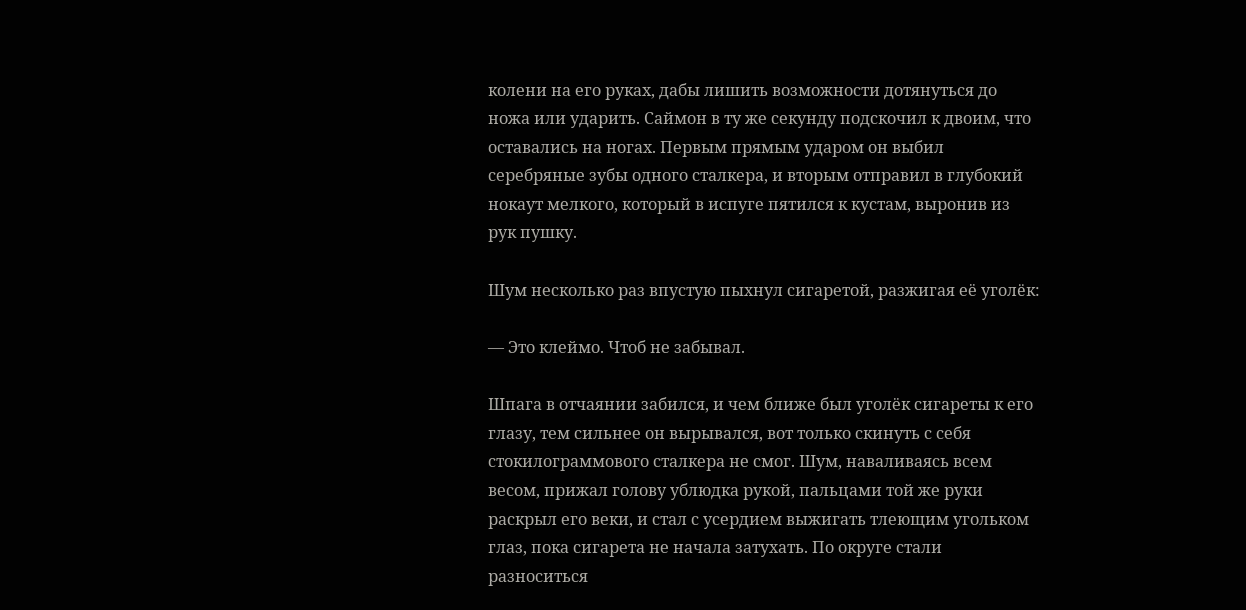колени на его руках, дабы лишить возможности дотянуться до ножа или ударить. Саймон в ту же секунду подскочил к двоим, что оставались на ногах. Первым прямым ударом он выбил серебряные зубы одного сталкера, и вторым отправил в глубокий нокаут мелкого, который в испуге пятился к кустам, выронив из рук пушку.

Шум несколько раз впустую пыхнул сигаретой, разжигая её уголëк:

— Это клеймо. Чтоб не забывал.

Шпага в отчаянии забился, и чем ближе был уголёк сигареты к его глазу, тем сильнее он вырывался, вот только скинуть с себя стокилограммового сталкера не смог. Шум, наваливаясь всем весом, прижал голову ублюдка рукой, пальцами той же руки раскрыл его веки, и стал с усердием выжигать тлеющим угольком глаз, пока сигарета не начала затухать. По округе стали разноситься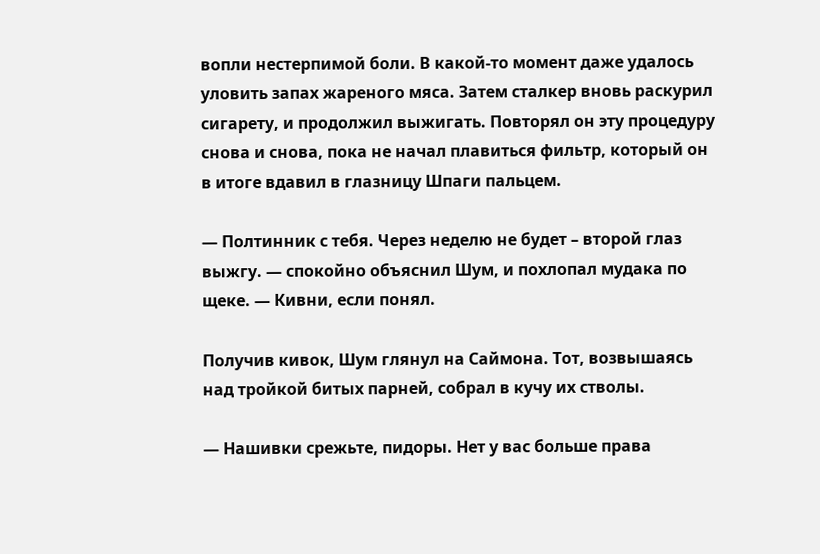вопли нестерпимой боли. В какой-то момент даже удалось уловить запах жареного мяса. Затем сталкер вновь раскурил сигарету, и продолжил выжигать. Повторял он эту процедуру снова и снова, пока не начал плавиться фильтр, который он в итоге вдавил в глазницу Шпаги пальцем.

— Полтинник с тебя. Через неделю не будет – второй глаз выжгу. — спокойно объяснил Шум, и похлопал мудака по щеке. — Кивни, если понял.

Получив кивок, Шум глянул на Саймона. Тот, возвышаясь над тройкой битых парней, собрал в кучу их стволы.

— Нашивки срежьте, пидоры. Нет у вас больше права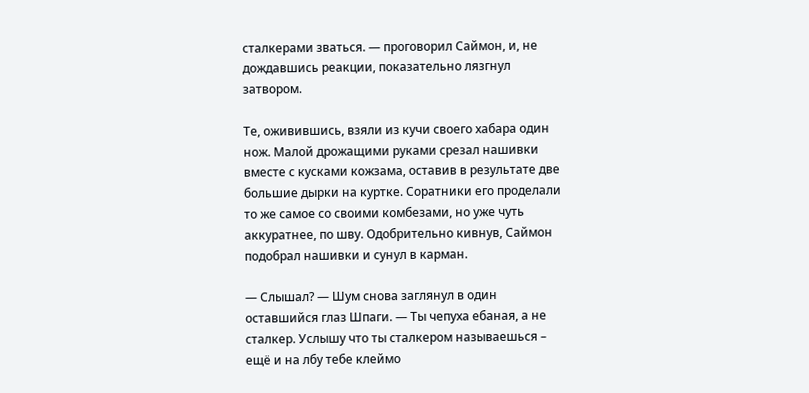сталкерами зваться. — проговорил Саймон, и, не дождавшись реакции, показательно лязгнул затвором.

Те, оживившись, взяли из кучи своего хабара один нож. Малой дрожащими руками срезал нашивки вместе с кусками кожзама, оставив в результате две большие дырки на куртке. Соратники его проделали то же самое со своими комбезами, но уже чуть аккуратнее, по шву. Одобрительно кивнув, Саймон подобрал нашивки и сунул в карман.

— Слышал? — Шум снова заглянул в один оставшийся глаз Шпаги. — Ты чепуха ебаная, а не сталкер. Услышу что ты сталкером называешься – ещё и на лбу тебе клеймо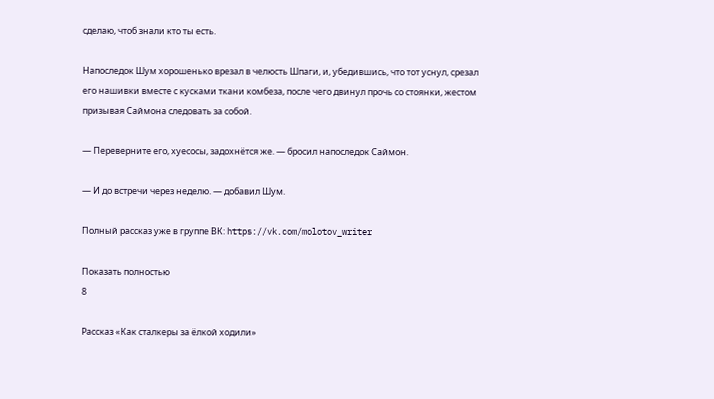сделаю, чтоб знали кто ты есть.

Напоследок Шум хорошенько врезал в челюсть Шпаги, и, убедившись, что тот уснул, срезал его нашивки вместе с кусками ткани комбеза, после чего двинул прочь со стоянки, жестом призывая Саймона следовать за собой.

— Переверните его, хуесосы, задохнëтся же. — бросил напоследок Саймон.

— И до встречи через неделю. — добавил Шум.

Полный рассказ уже в группе ВК: https://vk.com/molotov_writer

Показать полностью
8

Рассказ «Как сталкеры за ёлкой ходили»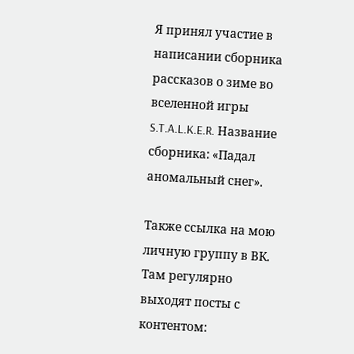Я принял участие в написании сборника рассказов о зиме во вселенной игры S.T.A.L.K.E.R. Название сборника: «Падал аномальный снег».

Также ссылка на мою личную группу в ВК. Там регулярно выходят посты с контентом: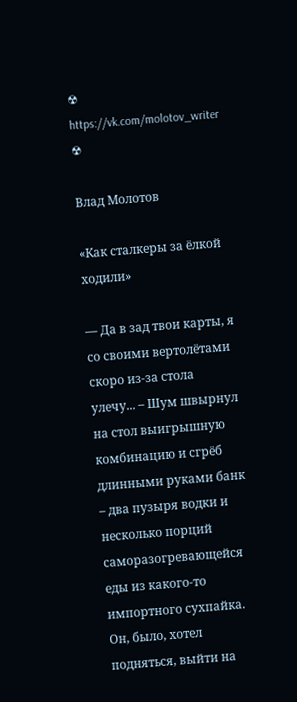☢ https://vk.com/molotov_writer ☢

Влад Молотов

«Как сталкеры за ёлкой ходили»

— Да в зад твои карты, я со своими вертолётами скоро из-за стола улечу... – Шум швырнул на стол выигрышную комбинацию и сгрёб длинными руками банк – два пузыря водки и несколько порций саморазогревающейся еды из какого-то импортного сухпайка. Он, было, хотел подняться, выйти на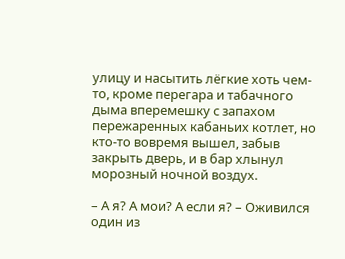улицу и насытить лёгкие хоть чем-то, кроме перегара и табачного дыма вперемешку с запахом пережаренных кабаньих котлет, но кто-то вовремя вышел, забыв закрыть дверь, и в бар хлынул морозный ночной воздух.

– А я? А мои? А если я? – Оживился один из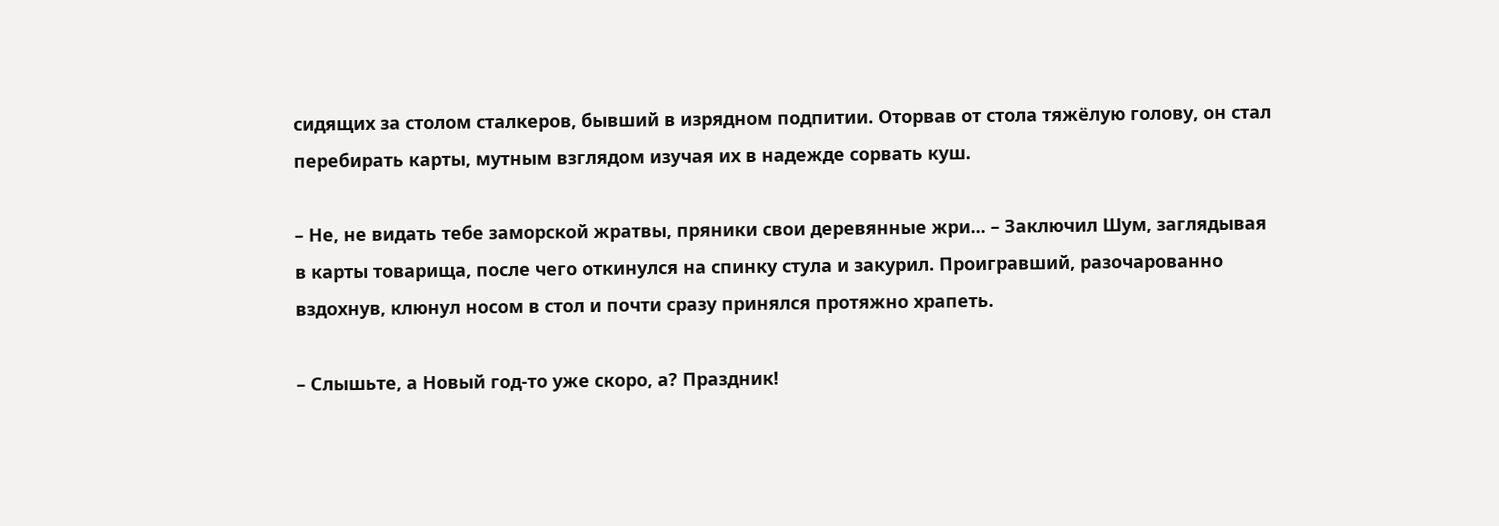сидящих за столом сталкеров, бывший в изрядном подпитии. Оторвав от стола тяжёлую голову, он стал перебирать карты, мутным взглядом изучая их в надежде сорвать куш.

– Не, не видать тебе заморской жратвы, пряники свои деревянные жри... – Заключил Шум, заглядывая в карты товарища, после чего откинулся на спинку стула и закурил. Проигравший, разочарованно вздохнув, клюнул носом в стол и почти сразу принялся протяжно храпеть.

– Слышьте, а Новый год-то уже скоро, а? Праздник!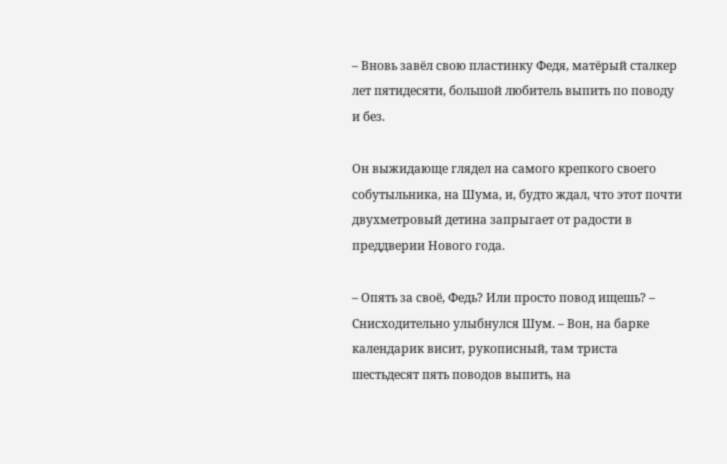– Вновь завëл свою пластинку Федя, матëрый сталкер лет пятидесяти, большой любитель выпить по поводу и без.

Он выжидающе глядел на самого крепкого своего собутыльника, на Шума, и, будто ждал, что этот почти двухметровый детина запрыгает от радости в преддверии Нового года.

– Опять за своё, Федь? Или просто повод ищешь? – Снисходительно улыбнулся Шум. – Вон, на барке календарик висит, рукописный, там триста шестьдесят пять поводов выпить, на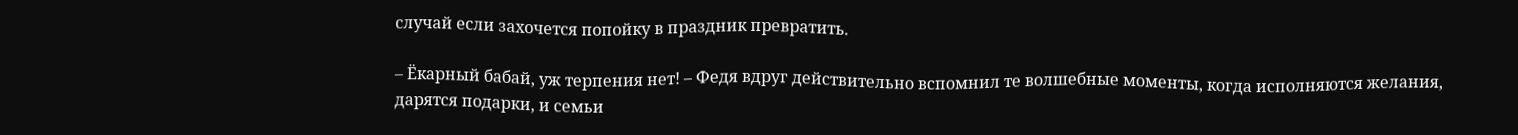случай если захочется попойку в праздник превратить.

– Ёкарный бабай, уж терпения нет! – Федя вдруг действительно вспомнил те волшебные моменты, когда исполняются желания, дарятся подарки, и семьи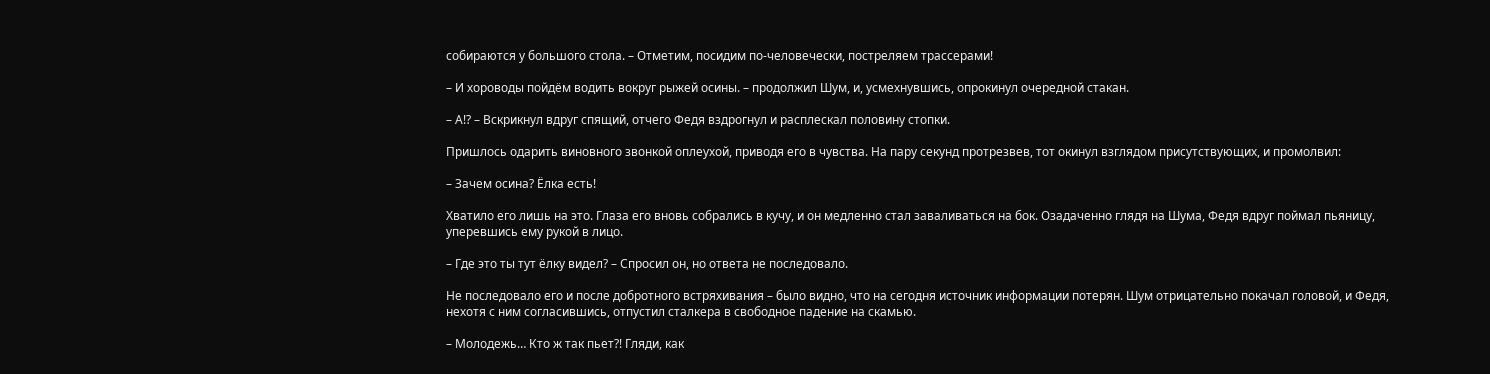собираются у большого стола. – Отметим, посидим по-человечески, постреляем трассерами!

– И хороводы пойдём водить вокруг рыжей осины. – продолжил Шум, и, усмехнувшись, опрокинул очередной стакан.

– А!? – Вскрикнул вдруг спящий, отчего Федя вздрогнул и расплескал половину стопки.

Пришлось одарить виновного звонкой оплеухой, приводя его в чувства. На пару секунд протрезвев, тот окинул взглядом присутствующих, и промолвил:

– Зачем осина? Ëлка есть!

Хватило его лишь на это. Глаза его вновь собрались в кучу, и он медленно стал заваливаться на бок. Озадаченно глядя на Шума, Федя вдруг поймал пьяницу, уперевшись ему рукой в лицо.

– Где это ты тут ёлку видел? – Спросил он, но ответа не последовало.

Не последовало его и после добротного встряхивания – было видно, что на сегодня источник информации потерян. Шум отрицательно покачал головой, и Федя, нехотя с ним согласившись, отпустил сталкера в свободное падение на скамью.

– Молодежь… Кто ж так пьет?! Гляди, как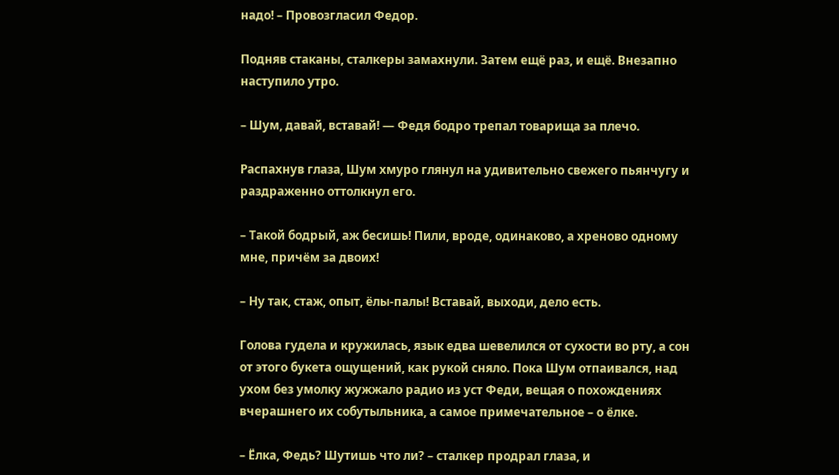надо! – Провозгласил Федор.

Подняв стаканы, сталкеры замахнули. Затем ещё раз, и ещё. Внезапно наступило утро.

– Шум, давай, вставай! — Федя бодро трепал товарища за плечо.

Распахнув глаза, Шум хмуро глянул на удивительно свежего пьянчугу и раздраженно оттолкнул его.

– Такой бодрый, аж бесишь! Пили, вроде, одинаково, а хреново одному мне, причём за двоих!

– Ну так, стаж, опыт, ëлы-палы! Вставай, выходи, дело есть.

Голова гудела и кружилась, язык едва шевелился от сухости во рту, а сон от этого букета ощущений, как рукой сняло. Пока Шум отпаивался, над ухом без умолку жужжало радио из уст Феди, вещая о похождениях вчерашнего их собутыльника, а самое примечательное – о ёлке.

– Ёлка, Федь? Шутишь что ли? – сталкер продрал глаза, и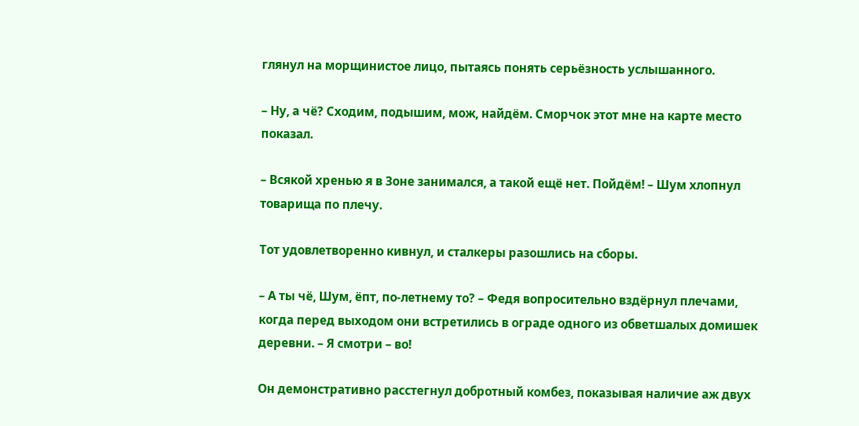глянул на морщинистое лицо, пытаясь понять серьёзность услышанного.

– Ну, а чë? Сходим, подышим, мож, найдём. Сморчок этот мне на карте место показал.

– Всякой хренью я в Зоне занимался, а такой ещё нет. Пойдём! – Шум хлопнул товарища по плечу.

Тот удовлетворенно кивнул, и сталкеры разошлись на сборы.

– А ты чë, Шум, ëпт, по-летнему то? – Федя вопросительно вздëрнул плечами, когда перед выходом они встретились в ограде одного из обветшалых домишек деревни. – Я смотри – во!

Он демонстративно расстегнул добротный комбез, показывая наличие аж двух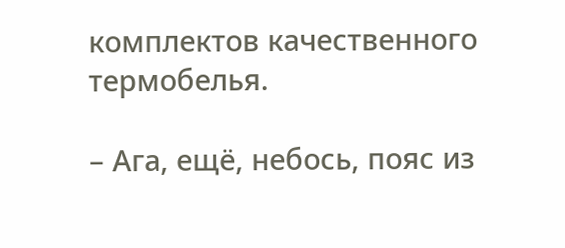комплектов качественного термобелья.

– Ага, ещё, небось, пояс из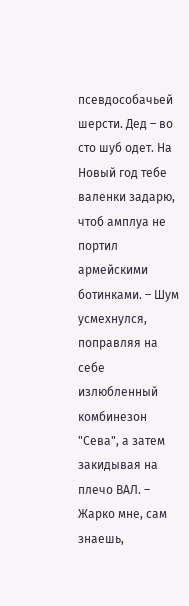псевдособачьей шерсти. Дед – во сто шуб одет. На Новый год тебе валенки задарю, чтоб амплуа не портил армейскими ботинками. – Шум усмехнулся, поправляя на себе излюбленный комбинезон "Сева", а затем закидывая на плечо ВАЛ. – Жарко мне, сам знаешь,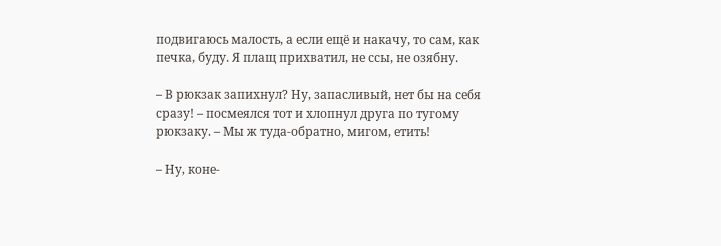подвигаюсь малость, а если ещё и накачу, то сам, как печка, буду. Я плащ прихватил, не ссы, не озябну.

– В рюкзак запихнул? Ну, запасливый, нет бы на себя сразу! – посмеялся тот и хлопнул друга по тугому рюкзаку. – Мы ж туда-обратно, мигом, етить!

– Ну, коне-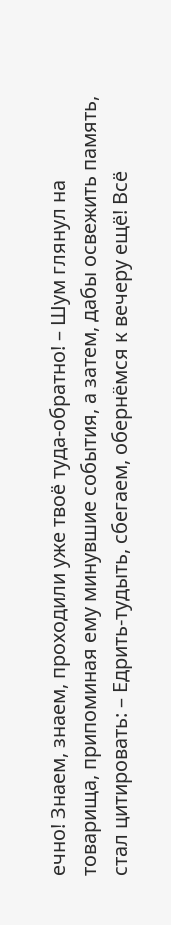ечно! Знаем, знаем, проходили уже твоё туда-обратно! – Шум глянул на товарища, припоминая ему минувшие события, а затем, дабы освежить память, стал цитировать: – Едрить-тудыть, сбегаем, обернëмся к вечеру ещё! Всё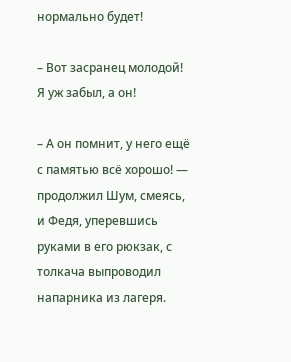нормально будет!

– Вот засранец молодой! Я уж забыл, а он!

– А он помнит, у него ещё с памятью всё хорошо! — продолжил Шум, смеясь, и Федя, уперевшись руками в его рюкзак, с толкача выпроводил напарника из лагеря.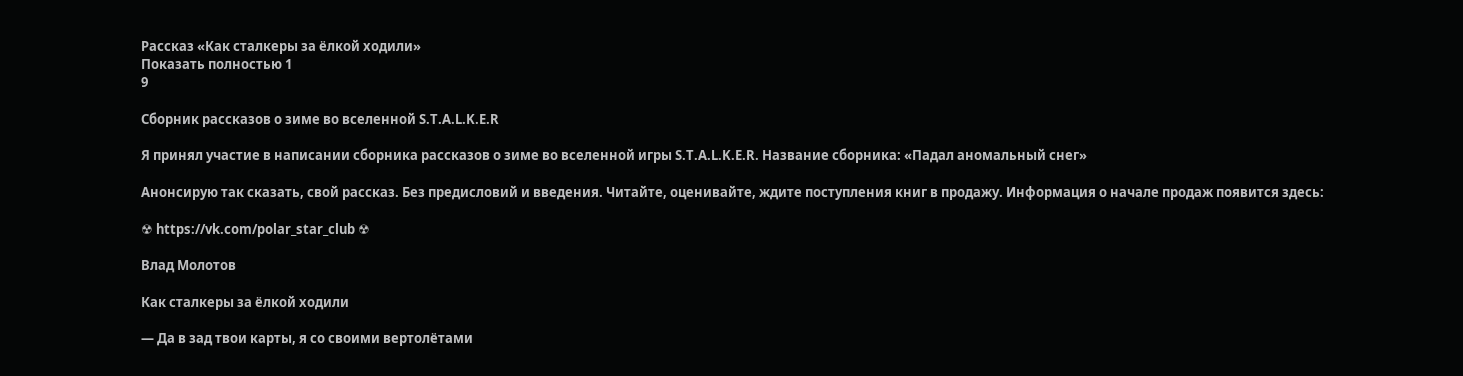Рассказ «Как сталкеры за ёлкой ходили»
Показать полностью 1
9

Сборник рассказов о зиме во вселенной S.T.A.L.K.E.R

Я принял участие в написании сборника рассказов о зиме во вселенной игры S.T.A.L.K.E.R. Название сборника: «Падал аномальный снег»

Анонсирую так сказать, свой рассказ. Без предисловий и введения. Читайте, оценивайте, ждите поступления книг в продажу. Информация о начале продаж появится здесь:

☢ https://vk.com/polar_star_club ☢

Влад Молотов

Как сталкеры за ёлкой ходили

— Да в зад твои карты, я со своими вертолётами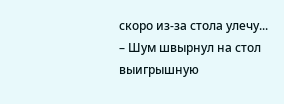скоро из-за стола улечу... – Шум швырнул на стол выигрышную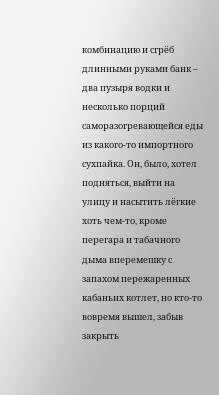комбинацию и сгрёб длинными руками банк – два пузыря водки и несколько порций саморазогревающейся еды из какого-то импортного сухпайка. Он, было, хотел подняться, выйти на улицу и насытить лёгкие хоть чем-то, кроме перегара и табачного дыма вперемешку с запахом пережаренных кабаньих котлет, но кто-то вовремя вышел, забыв закрыть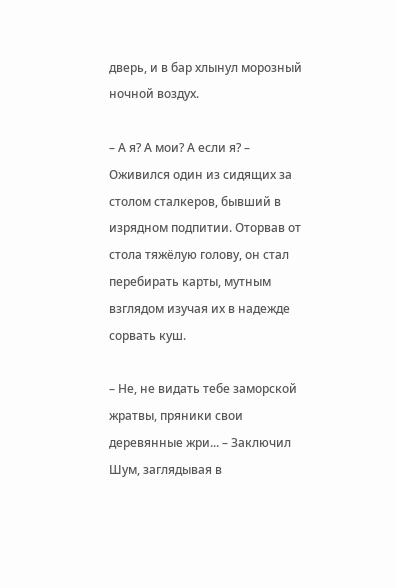дверь, и в бар хлынул морозный ночной воздух.

– А я? А мои? А если я? – Оживился один из сидящих за столом сталкеров, бывший в изрядном подпитии. Оторвав от стола тяжёлую голову, он стал перебирать карты, мутным взглядом изучая их в надежде сорвать куш.

– Не, не видать тебе заморской жратвы, пряники свои деревянные жри... – Заключил Шум, заглядывая в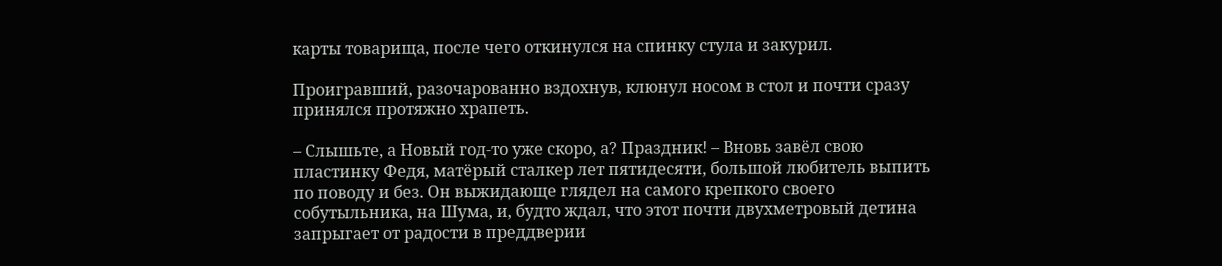карты товарища, после чего откинулся на спинку стула и закурил.

Проигравший, разочарованно вздохнув, клюнул носом в стол и почти сразу принялся протяжно храпеть.

– Слышьте, а Новый год-то уже скоро, а? Праздник! – Вновь завëл свою пластинку Федя, матëрый сталкер лет пятидесяти, большой любитель выпить по поводу и без. Он выжидающе глядел на самого крепкого своего собутыльника, на Шума, и, будто ждал, что этот почти двухметровый детина запрыгает от радости в преддверии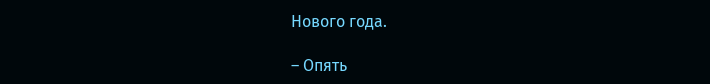Нового года.

– Опять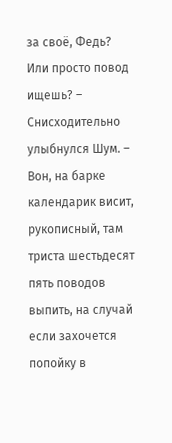за своё, Федь? Или просто повод ищешь? – Снисходительно улыбнулся Шум. – Вон, на барке календарик висит, рукописный, там триста шестьдесят пять поводов выпить, на случай если захочется попойку в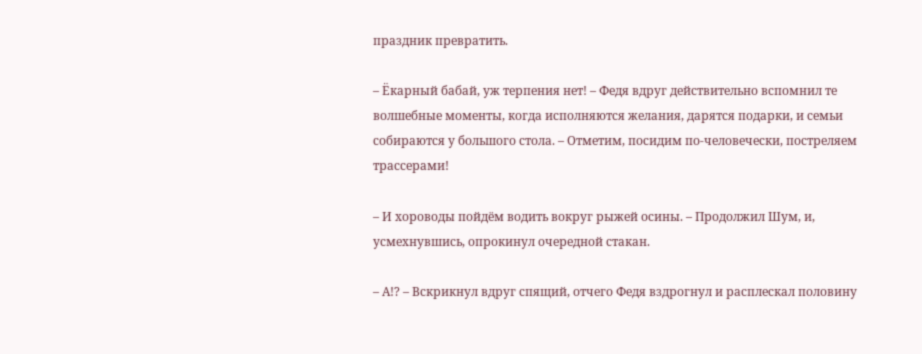праздник превратить.

– Ёкарный бабай, уж терпения нет! – Федя вдруг действительно вспомнил те волшебные моменты, когда исполняются желания, дарятся подарки, и семьи собираются у большого стола. – Отметим, посидим по-человечески, постреляем трассерами!

– И хороводы пойдём водить вокруг рыжей осины. – Продолжил Шум, и, усмехнувшись, опрокинул очередной стакан.

– А!? – Вскрикнул вдруг спящий, отчего Федя вздрогнул и расплескал половину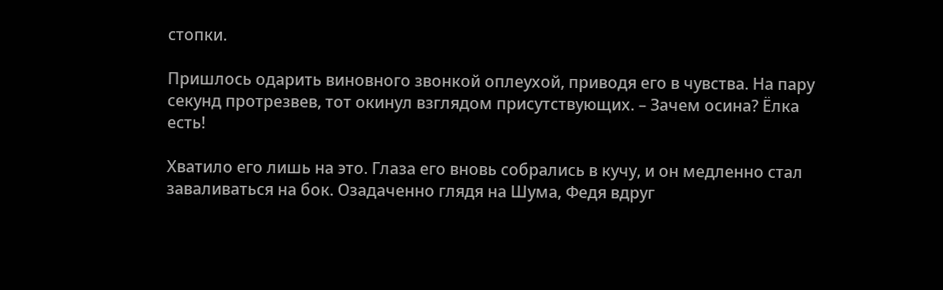стопки.

Пришлось одарить виновного звонкой оплеухой, приводя его в чувства. На пару секунд протрезвев, тот окинул взглядом присутствующих. – Зачем осина? Ëлка есть!

Хватило его лишь на это. Глаза его вновь собрались в кучу, и он медленно стал заваливаться на бок. Озадаченно глядя на Шума, Федя вдруг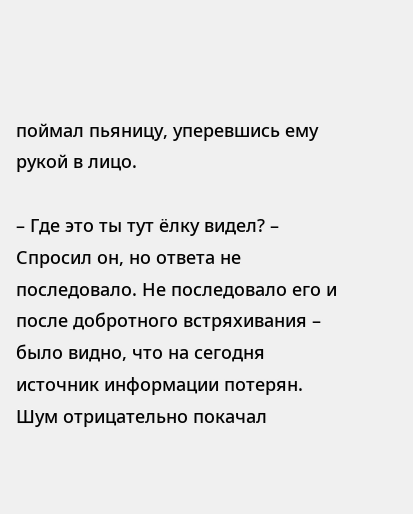поймал пьяницу, уперевшись ему рукой в лицо.

– Где это ты тут ёлку видел? – Спросил он, но ответа не последовало. Не последовало его и после добротного встряхивания – было видно, что на сегодня источник информации потерян. Шум отрицательно покачал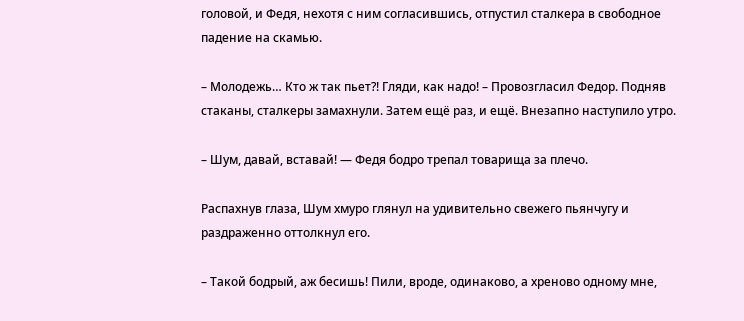головой, и Федя, нехотя с ним согласившись, отпустил сталкера в свободное падение на скамью.

– Молодежь… Кто ж так пьет?! Гляди, как надо! – Провозгласил Федор. Подняв стаканы, сталкеры замахнули. Затем ещё раз, и ещё. Внезапно наступило утро.

– Шум, давай, вставай! — Федя бодро трепал товарища за плечо.

Распахнув глаза, Шум хмуро глянул на удивительно свежего пьянчугу и раздраженно оттолкнул его.

– Такой бодрый, аж бесишь! Пили, вроде, одинаково, а хреново одному мне,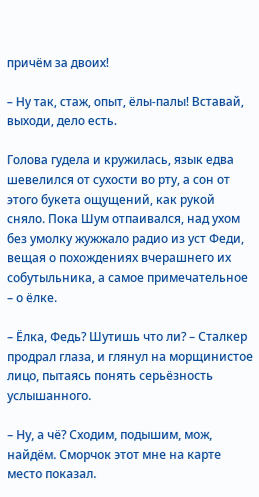причём за двоих!

– Ну так, стаж, опыт, ëлы-палы! Вставай, выходи, дело есть.

Голова гудела и кружилась, язык едва шевелился от сухости во рту, а сон от этого букета ощущений, как рукой сняло. Пока Шум отпаивался, над ухом без умолку жужжало радио из уст Феди, вещая о похождениях вчерашнего их собутыльника, а самое примечательное – о ёлке.

– Ёлка, Федь? Шутишь что ли? – Сталкер продрал глаза, и глянул на морщинистое лицо, пытаясь понять серьёзность услышанного.

– Ну, а чë? Сходим, подышим, мож, найдём. Сморчок этот мне на карте место показал.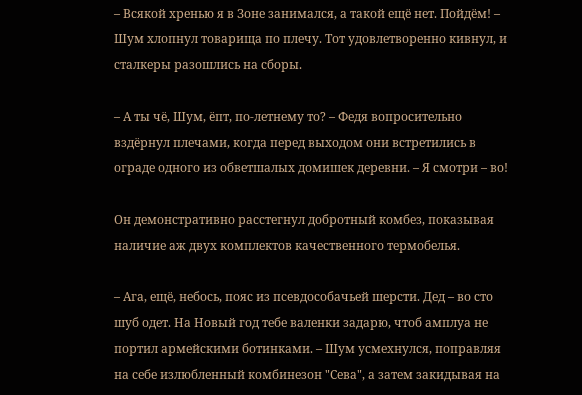– Всякой хренью я в Зоне занимался, а такой ещё нет. Пойдём! – Шум хлопнул товарища по плечу. Тот удовлетворенно кивнул, и сталкеры разошлись на сборы.

– А ты чë, Шум, ëпт, по-летнему то? – Федя вопросительно вздëрнул плечами, когда перед выходом они встретились в ограде одного из обветшалых домишек деревни. – Я смотри – во!

Он демонстративно расстегнул добротный комбез, показывая наличие аж двух комплектов качественного термобелья.

– Ага, ещё, небось, пояс из псевдособачьей шерсти. Дед – во сто шуб одет. На Новый год тебе валенки задарю, чтоб амплуа не портил армейскими ботинками. – Шум усмехнулся, поправляя на себе излюбленный комбинезон "Сева", а затем закидывая на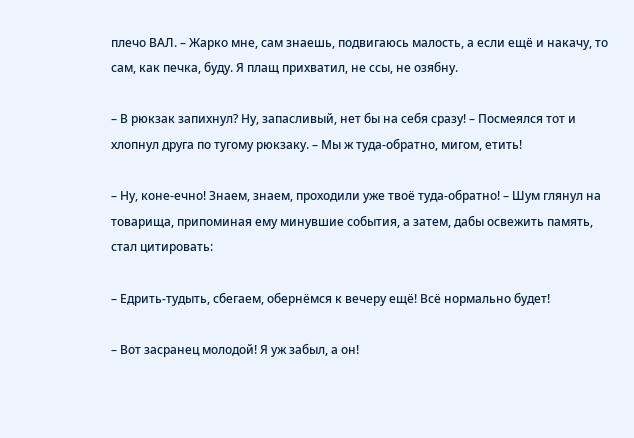плечо ВАЛ. – Жарко мне, сам знаешь, подвигаюсь малость, а если ещё и накачу, то сам, как печка, буду. Я плащ прихватил, не ссы, не озябну.

– В рюкзак запихнул? Ну, запасливый, нет бы на себя сразу! – Посмеялся тот и хлопнул друга по тугому рюкзаку. – Мы ж туда-обратно, мигом, етить!

– Ну, коне-ечно! Знаем, знаем, проходили уже твоё туда-обратно! – Шум глянул на товарища, припоминая ему минувшие события, а затем, дабы освежить память, стал цитировать:

– Едрить-тудыть, сбегаем, обернëмся к вечеру ещё! Всё нормально будет!

– Вот засранец молодой! Я уж забыл, а он!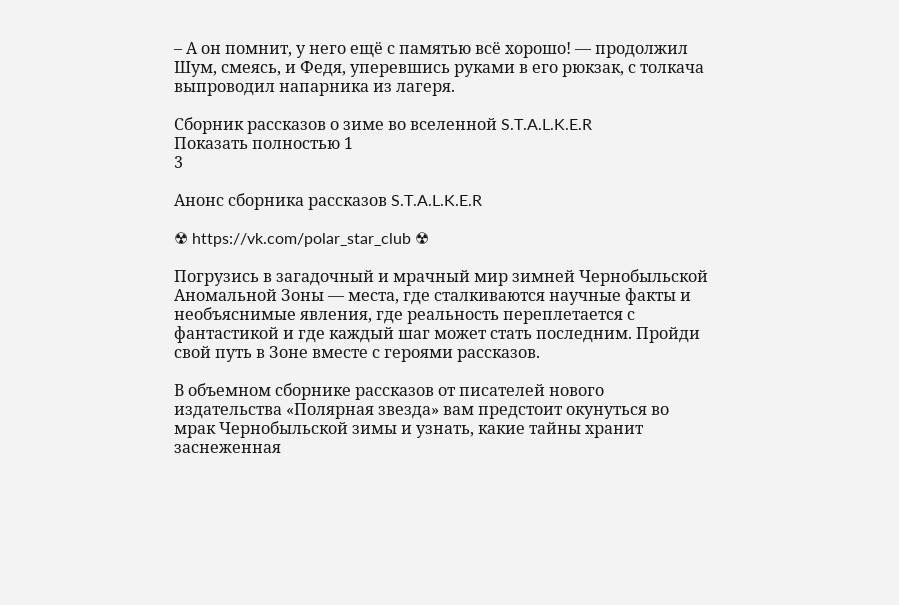– А он помнит, у него ещё с памятью всё хорошо! — продолжил Шум, смеясь, и Федя, уперевшись руками в его рюкзак, с толкача выпроводил напарника из лагеря.

Сборник рассказов о зиме во вселенной S.T.A.L.K.E.R
Показать полностью 1
3

Анонс сборника рассказов S.T.A.L.K.E.R

☢ https://vk.com/polar_star_club ☢

Погрузись в загадочный и мрачный мир зимней Чернобыльской Аномальной Зоны — места, где сталкиваются научные факты и необъяснимые явления, где реальность переплетается с фантастикой и где каждый шаг может стать последним. Пройди свой путь в Зоне вместе с героями рассказов.

В объемном сборнике рассказов от писателей нового издательства «Полярная звезда» вам предстоит окунуться во мрак Чернобыльской зимы и узнать, какие тайны хранит заснеженная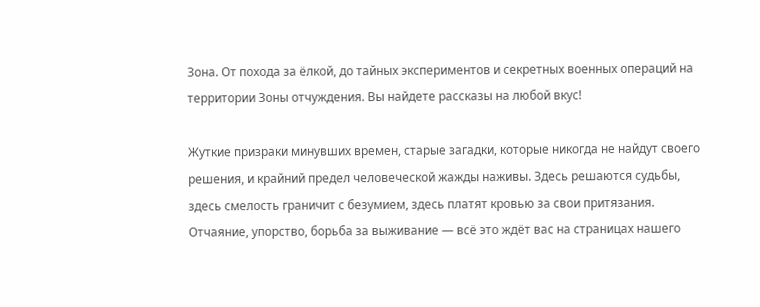Зона. От похода за ëлкой, до тайных экспериментов и секретных военных операций на территории Зоны отчуждения. Вы найдете рассказы на любой вкус!

Жуткие призраки минувших времен, старые загадки, которые никогда не найдут своего решения, и крайний предел человеческой жажды наживы. Здесь решаются судьбы, здесь смелость граничит с безумием, здесь платят кровью за свои притязания. Отчаяние, упорство, борьба за выживание — всë это ждëт вас на страницах нашего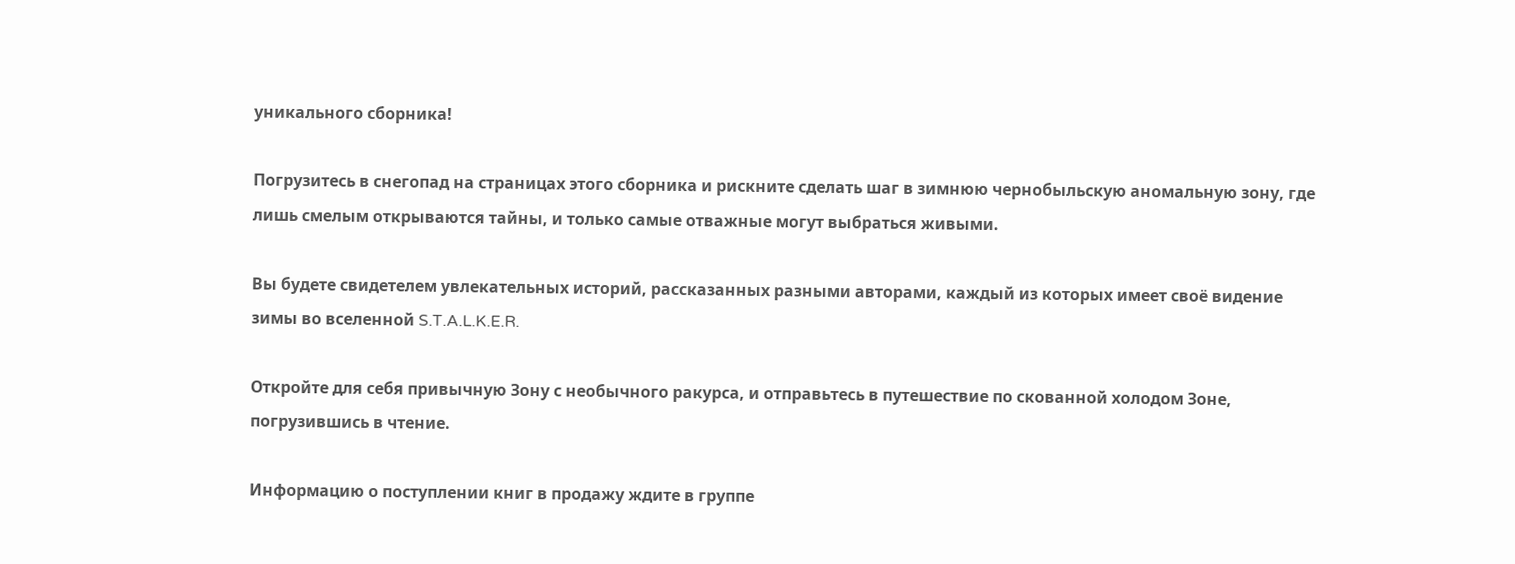уникального сборника!

Погрузитесь в снегопад на страницах этого сборника и рискните сделать шаг в зимнюю чернобыльскую аномальную зону, где лишь смелым открываются тайны, и только самые отважные могут выбраться живыми.

Вы будете свидетелем увлекательных историй, рассказанных разными авторами, каждый из которых имеет своё видение зимы во вселенной S.T.A.L.K.E.R.

Откройте для себя привычную Зону с необычного ракурса, и отправьтесь в путешествие по скованной холодом Зоне, погрузившись в чтение.

Информацию о поступлении книг в продажу ждите в группе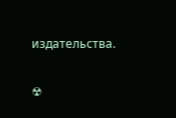издательства.

☢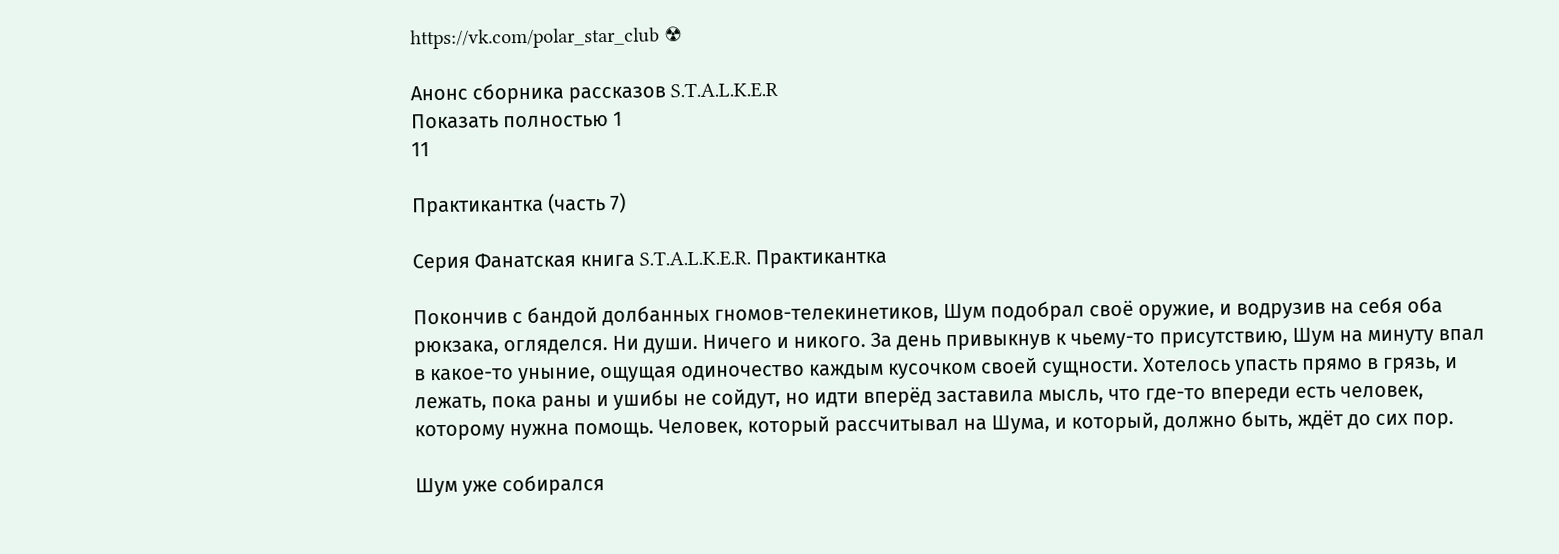https://vk.com/polar_star_club ☢

Анонс сборника рассказов S.T.A.L.K.E.R
Показать полностью 1
11

Практикантка (часть 7)

Серия Фанатская книга S.T.A.L.K.E.R. Практикантка

Покончив с бандой долбанных гномов-телекинетиков, Шум подобрал своё оружие, и водрузив на себя оба рюкзака, огляделся. Ни души. Ничего и никого. За день привыкнув к чьему-то присутствию, Шум на минуту впал в какое-то уныние, ощущая одиночество каждым кусочком своей сущности. Хотелось упасть прямо в грязь, и лежать, пока раны и ушибы не сойдут, но идти вперёд заставила мысль, что где-то впереди есть человек, которому нужна помощь. Человек, который рассчитывал на Шума, и который, должно быть, ждёт до сих пор.

Шум уже собирался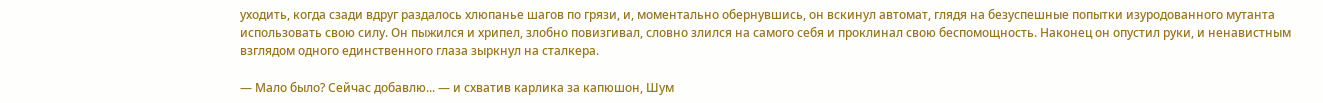уходить, когда сзади вдруг раздалось хлюпанье шагов по грязи, и, моментально обернувшись, он вскинул автомат, глядя на безуспешные попытки изуродованного мутанта использовать свою силу. Он пыжился и хрипел, злобно повизгивал, словно злился на самого себя и проклинал свою беспомощность. Наконец он опустил руки, и ненавистным взглядом одного единственного глаза зыркнул на сталкера.

— Мало было? Сейчас добавлю... — и схватив карлика за капюшон, Шум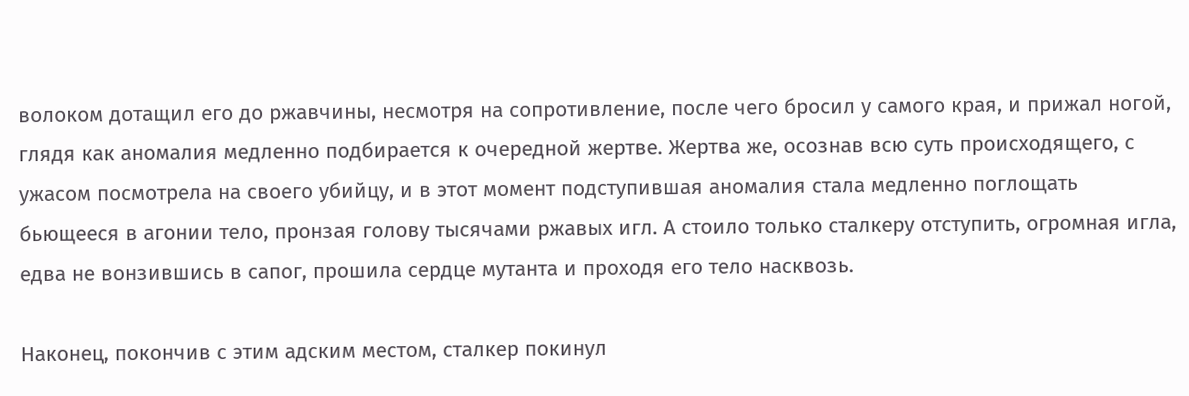волоком дотащил его до ржавчины, несмотря на сопротивление, после чего бросил у самого края, и прижал ногой, глядя как аномалия медленно подбирается к очередной жертве. Жертва же, осознав всю суть происходящего, с ужасом посмотрела на своего убийцу, и в этот момент подступившая аномалия стала медленно поглощать бьющееся в агонии тело, пронзая голову тысячами ржавых игл. А стоило только сталкеру отступить, огромная игла, едва не вонзившись в сапог, прошила сердце мутанта и проходя его тело насквозь.

Наконец, покончив с этим адским местом, сталкер покинул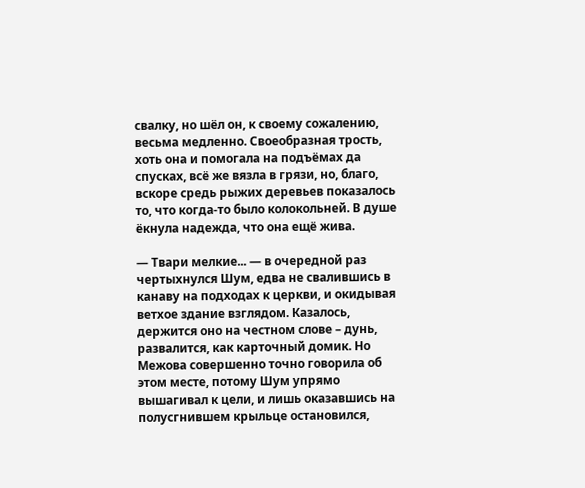свалку, но шëл он, к своему сожалению, весьма медленно. Своеобразная трость, хоть она и помогала на подъëмах да спусках, всё же вязла в грязи, но, благо, вскоре средь рыжих деревьев показалось то, что когда-то было колокольней. В душе ëкнула надежда, что она ещё жива.

— Твари мелкие... — в очередной раз чертыхнулся Шум, едва не свалившись в канаву на подходах к церкви, и окидывая ветхое здание взглядом. Казалось, держится оно на честном слове – дунь, развалится, как карточный домик. Но Межова совершенно точно говорила об этом месте, потому Шум упрямо вышагивал к цели, и лишь оказавшись на полусгнившем крыльце остановился,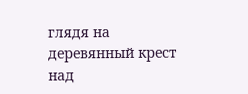глядя на деревянный крест над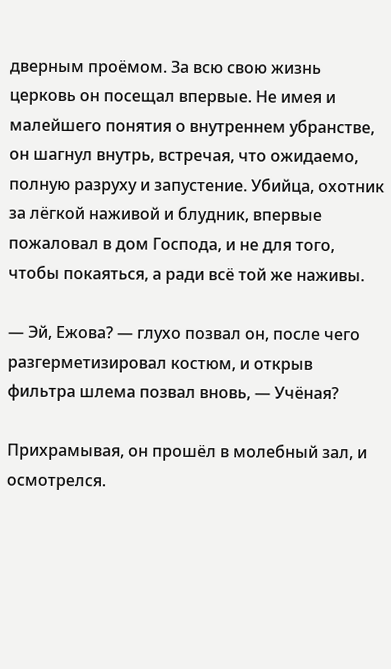дверным проëмом. За всю свою жизнь церковь он посещал впервые. Не имея и малейшего понятия о внутреннем убранстве, он шагнул внутрь, встречая, что ожидаемо, полную разруху и запустение. Убийца, охотник за лëгкой наживой и блудник, впервые пожаловал в дом Господа, и не для того, чтобы покаяться, а ради всё той же наживы.

— Эй, Ежова? — глухо позвал он, после чего разгерметизировал костюм, и открыв фильтра шлема позвал вновь, — Учëная?

Прихрамывая, он прошёл в молебный зал, и осмотрелся.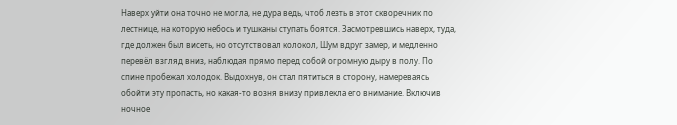Наверх уйти она точно не могла, не дура ведь, чтоб лезть в этот скворечник по лестнице, на которую небось и тушканы ступать боятся. Засмотревшись наверх, туда, где должен был висеть, но отсутствовал колокол, Шум вдруг замер, и медленно перевёл взгляд вниз, наблюдая прямо перед собой огромную дыру в полу. По спине пробежал холодок. Выдохнув, он стал пятиться в сторону, намереваясь обойти эту пропасть, но какая-то возня внизу привлекла его внимание. Включив ночное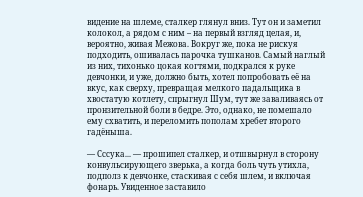видение на шлеме, сталкер глянул вниз. Тут он и заметил колокол, а рядом с ним – на первый взгляд целая, и, вероятно, живая Межова. Вокруг же, пока не рискуя подходить, ошивалась парочка тушканов. Самый наглый из них, тихонько цокая когтями, подкрался к руке девчонки, и уже, должно быть, хотел попробовать её на вкус, как сверху, превращая мелкого падальщика в хвостатую котлету, спрыгнул Шум, тут же заваливаясь от пронзительной боли в бедре. Это, однако, не помешало ему схватить, и переломить пополам хребет второго гадëныша.

— Сссука... — прошипел сталкер, и отшвырнул в сторону конвульсирующего зверька, а когда боль чуть утихла, подполз к девчонке, стаскивая с себя шлем, и включая фонарь. Увиденное заставило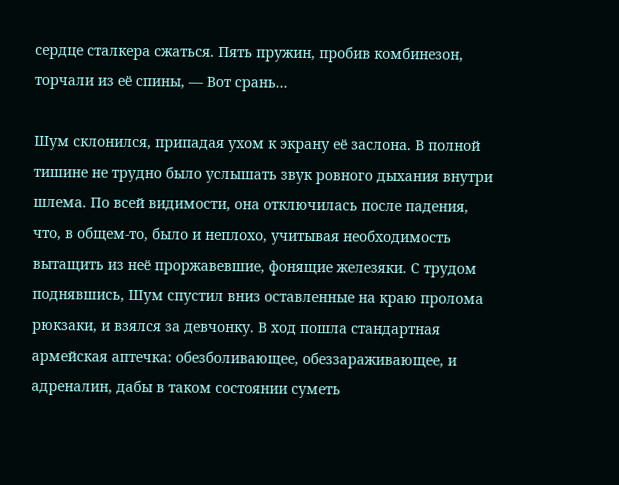сердце сталкера сжаться. Пять пружин, пробив комбинезон, торчали из её спины, — Вот срань...

Шум склонился, припадая ухом к экрану её заслона. В полной тишине не трудно было услышать звук ровного дыхания внутри шлема. По всей видимости, она отключилась после падения, что, в общем-то, было и неплохо, учитывая необходимость вытащить из неё проржавевшие, фонящие железяки. С трудом поднявшись, Шум спустил вниз оставленные на краю пролома рюкзаки, и взялся за девчонку. В ход пошла стандартная армейская аптечка: обезболивающее, обеззараживающее, и адреналин, дабы в таком состоянии суметь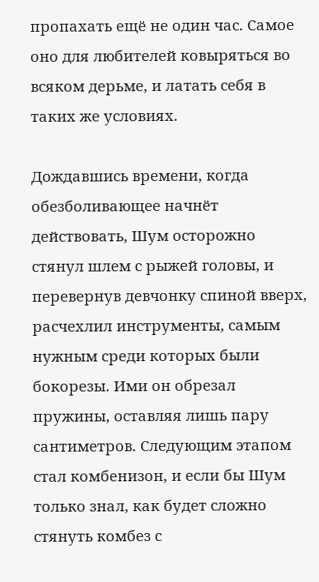пропахать ещё не один час. Самое оно для любителей ковыряться во всяком дерьме, и латать себя в таких же условиях.

Дождавшись времени, когда обезболивающее начнёт действовать, Шум осторожно стянул шлем с рыжей головы, и перевернув девчонку спиной вверх, расчехлил инструменты, самым нужным среди которых были бокорезы. Ими он обрезал пружины, оставляя лишь пару сантиметров. Следующим этапом стал комбенизон, и если бы Шум только знал, как будет сложно стянуть комбез с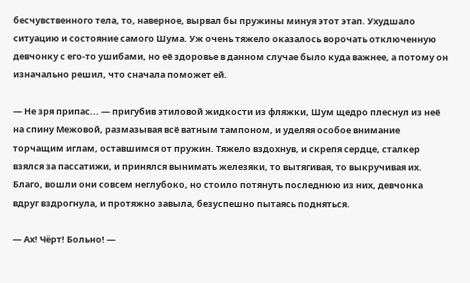бесчувственного тела, то, наверное, вырвал бы пружины минуя этот этап. Ухудшало ситуацию и состояние самого Шума. Уж очень тяжело оказалось ворочать отключенную девчонку с его-то ушибами, но её здоровье в данном случае было куда важнее, а потому он изначально решил, что сначала поможет ей.

— Не зря припас... — пригубив этиловой жидкости из фляжки, Шум щедро плеснул из неё на спину Межовой, размазывая всё ватным тампоном, и уделяя особое внимание торчащим иглам, оставшимся от пружин. Тяжело вздохнув, и скрепя сердце, сталкер взялся за пассатижи, и принялся вынимать железяки, то вытягивая, то выкручивая их. Благо, вошли они совсем неглубоко, но стоило потянуть последнюю из них, девчонка вдруг вздрогнула, и протяжно завыла, безуспешно пытаясь подняться.

— Ах! Чëрт! Больно! —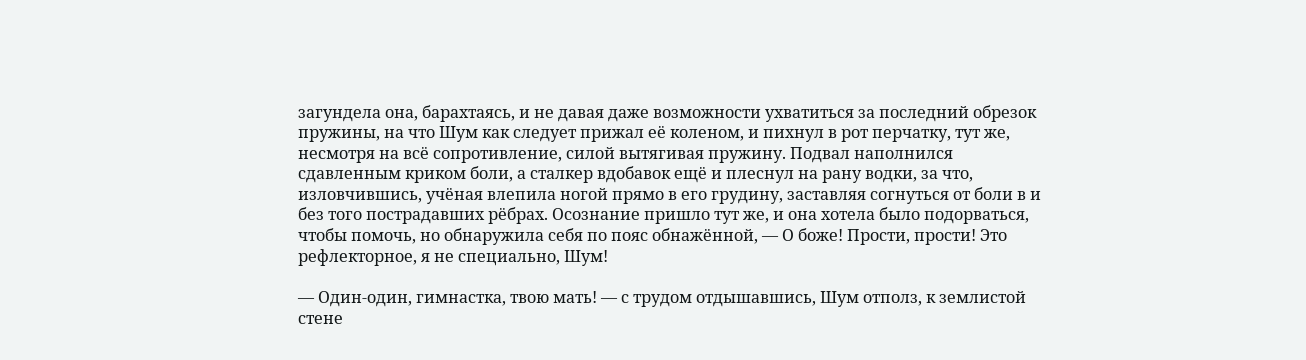загундела она, барахтаясь, и не давая даже возможности ухватиться за последний обрезок пружины, на что Шум как следует прижал её коленом, и пихнул в рот перчатку, тут же, несмотря на всё сопротивление, силой вытягивая пружину. Подвал наполнился сдавленным криком боли, а сталкер вдобавок ещё и плеснул на рану водки, за что, изловчившись, учёная влепила ногой прямо в его грудину, заставляя согнуться от боли в и без того пострадавших рёбрах. Осознание пришло тут же, и она хотела было подорваться, чтобы помочь, но обнаружила себя по пояс обнажённой, — О боже! Прости, прости! Это рефлекторное, я не специально, Шум!

— Один-один, гимнастка, твою мать! — с трудом отдышавшись, Шум отполз, к землистой стене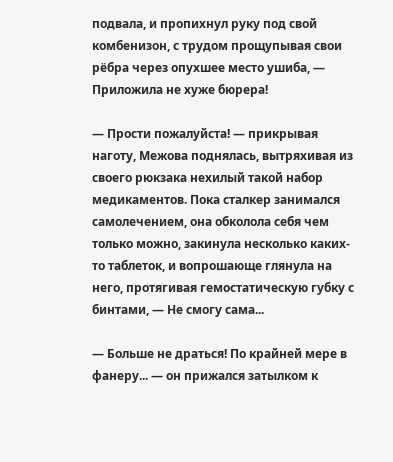подвала, и пропихнул руку под свой комбенизон, с трудом прощупывая свои рёбра через опухшее место ушиба, — Приложила не хуже бюрера!

— Прости пожалуйста! — прикрывая наготу, Межова поднялась, вытряхивая из своего рюкзака нехилый такой набор медикаментов. Пока сталкер занимался самолечением, она обколола себя чем только можно, закинула несколько каких-то таблеток, и вопрошающе глянула на него, протягивая гемостатическую губку с бинтами, — Не смогу сама...

— Больше не драться! По крайней мере в фанеру... — он прижался затылком к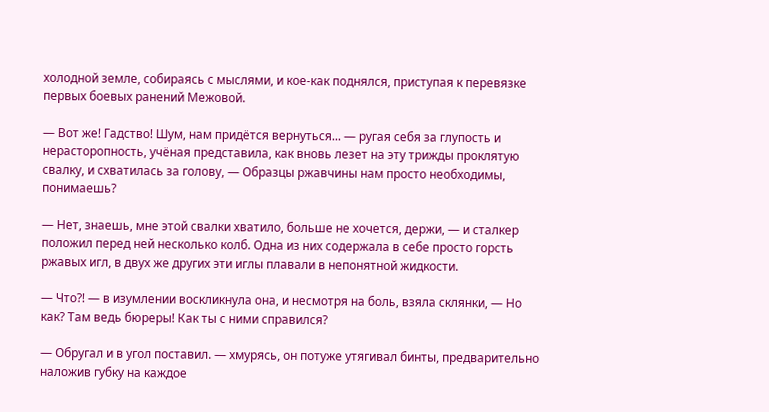холодной земле, собираясь с мыслями, и кое-как поднялся, приступая к перевязке первых боевых ранений Межовой.

— Вот же! Гадство! Шум, нам придётся вернуться... — ругая себя за глупость и нерасторопность, учëная представила, как вновь лезет на эту трижды проклятую свалку, и схватилась за голову, — Образцы ржавчины нам просто необходимы, понимаешь?

— Нет, знаешь, мне этой свалки хватило, больше не хочется, держи, — и сталкер положил перед ней несколько колб. Одна из них содержала в себе просто горсть ржавых игл, в двух же других эти иглы плавали в непонятной жидкости.

— Что?! — в изумлении воскликнула она, и несмотря на боль, взяла склянки, — Но как? Там ведь бюреры! Как ты с ними справился?

— Обругал и в угол поставил. — хмурясь, он потуже утягивал бинты, предварительно наложив губку на каждое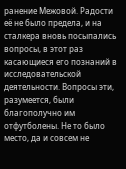ранение Межовой. Радости её не было предела, и на сталкера вновь посыпались вопросы, в этот раз касающиеся его познаний в исследовательской деятельности. Вопросы эти, разумеется, были благополучно им отфутболены. Не то было место, да и совсем не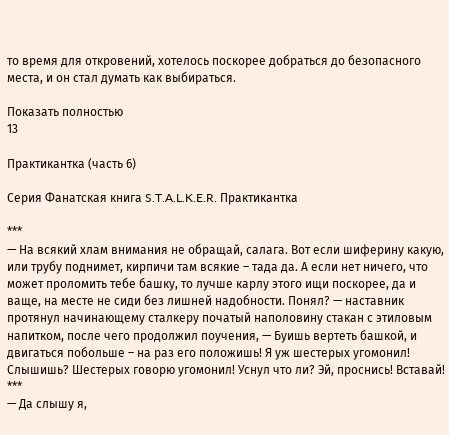то время для откровений, хотелось поскорее добраться до безопасного места, и он стал думать как выбираться.

Показать полностью
13

Практикантка (часть 6)

Серия Фанатская книга S.T.A.L.K.E.R. Практикантка

***
— На всякий хлам внимания не обращай, салага. Вот если шиферину какую, или трубу поднимет, кирпичи там всякие – тада да. А если нет ничего, что может проломить тебе башку, то лучше карлу этого ищи поскорее, да и ваще, на месте не сиди без лишней надобности. Понял? — наставник протянул начинающему сталкеру початый наполовину стакан с этиловым напитком, после чего продолжил поучения, — Буишь вертеть башкой, и двигаться побольше – на раз его положишь! Я уж шестерых угомонил! Слышишь? Шестерых говорю угомонил! Уснул что ли? Эй, проснись! Вставай!
***
— Да слышу я,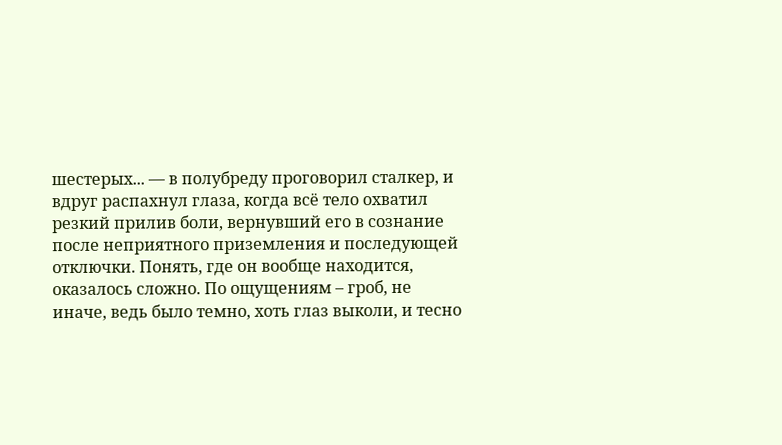шестерых... — в полубреду проговорил сталкер, и вдруг распахнул глаза, когда всё тело охватил резкий прилив боли, вернувший его в сознание после неприятного приземления и последующей отключки. Понять, где он вообще находится, оказалось сложно. По ощущениям – гроб, не иначе, ведь было темно, хоть глаз выколи, и тесно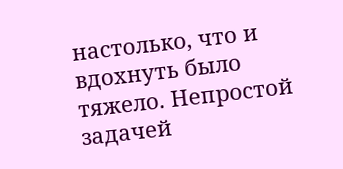настолько, что и вдохнуть было тяжело. Непростой задачей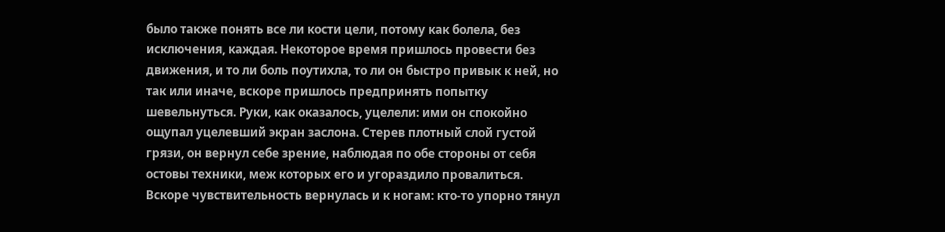было также понять все ли кости цели, потому как болела, без исключения, каждая. Некоторое время пришлось провести без движения, и то ли боль поутихла, то ли он быстро привык к ней, но так или иначе, вскоре пришлось предпринять попытку шевельнуться. Руки, как оказалось, уцелели: ими он спокойно ощупал уцелевший экран заслона. Стерев плотный слой густой грязи, он вернул себе зрение, наблюдая по обе стороны от себя остовы техники, меж которых его и угораздило провалиться. Вскоре чувствительность вернулась и к ногам: кто-то упорно тянул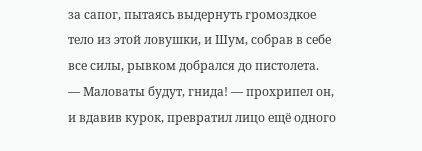за сапог, пытаясь выдернуть громоздкое тело из этой ловушки, и Шум, собрав в себе все силы, рывком добрался до пистолета.
— Маловаты будут, гнида! — прохрипел он, и вдавив курок, превратил лицо ещё одного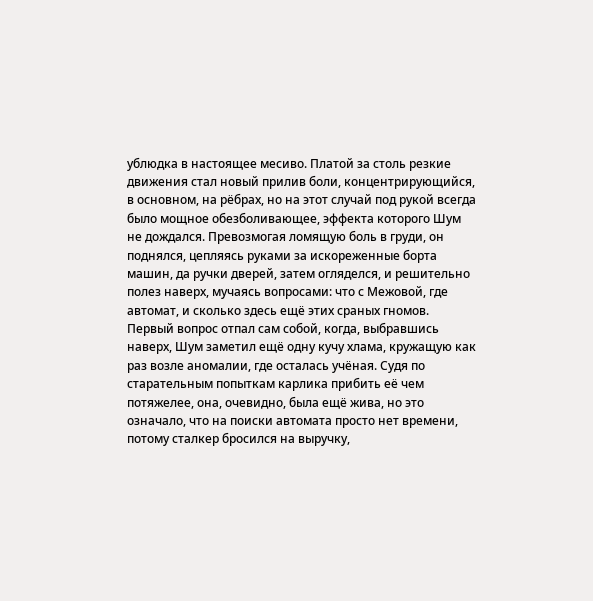ублюдка в настоящее месиво. Платой за столь резкие движения стал новый прилив боли, концентрирующийся, в основном, на рëбрах, но на этот случай под рукой всегда было мощное обезболивающее, эффекта которого Шум не дождался. Превозмогая ломящую боль в груди, он поднялся, цепляясь руками за искореженные борта машин, да ручки дверей, затем огляделся, и решительно полез наверх, мучаясь вопросами: что с Межовой, где автомат, и сколько здесь ещё этих сраных гномов.
Первый вопрос отпал сам собой, когда, выбравшись наверх, Шум заметил ещё одну кучу хлама, кружащую как раз возле аномалии, где осталась учёная. Судя по старательным попыткам карлика прибить её чем потяжелее, она, очевидно, была ещё жива, но это означало, что на поиски автомата просто нет времени, потому сталкер бросился на выручку,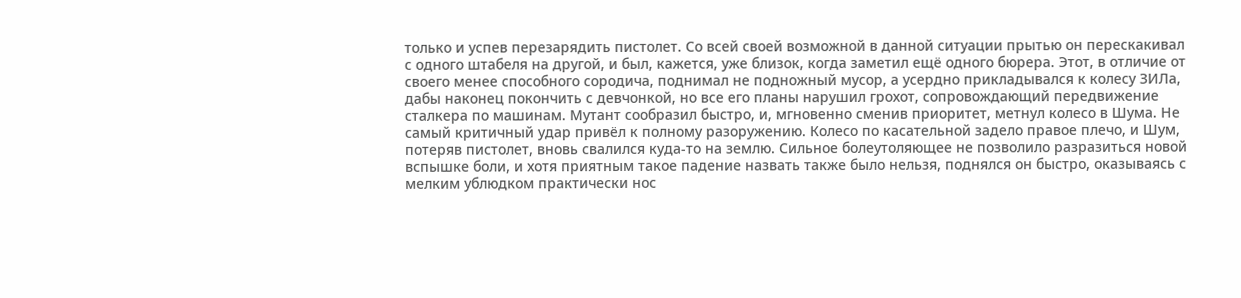только и успев перезарядить пистолет. Со всей своей возможной в данной ситуации прытью он перескакивал с одного штабеля на другой, и был, кажется, уже близок, когда заметил ещё одного бюрера. Этот, в отличие от своего менее способного сородича, поднимал не подножный мусор, а усердно прикладывался к колесу ЗИЛа, дабы наконец покончить с девчонкой, но все его планы нарушил грохот, сопровождающий передвижение сталкера по машинам. Мутант сообразил быстро, и, мгновенно сменив приоритет, метнул колесо в Шума. Не самый критичный удар привёл к полному разоружению. Колесо по касательной задело правое плечо, и Шум, потеряв пистолет, вновь свалился куда-то на землю. Сильное болеутоляющее не позволило разразиться новой вспышке боли, и хотя приятным такое падение назвать также было нельзя, поднялся он быстро, оказываясь с мелким ублюдком практически нос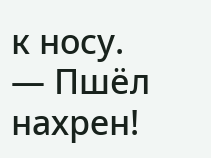к носу.
— Пшëл нахрен!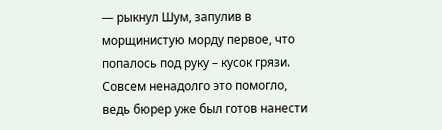— рыкнул Шум, запулив в морщинистую морду первое, что попалось под руку – кусок грязи. Совсем ненадолго это помогло, ведь бюрер уже был готов нанести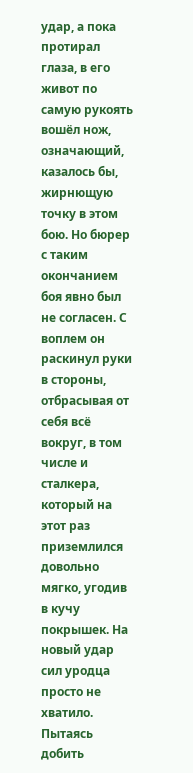удар, а пока протирал глаза, в его живот по самую рукоять вошёл нож, означающий, казалось бы, жирнющую точку в этом бою. Но бюрер с таким окончанием боя явно был не согласен. С воплем он раскинул руки в стороны, отбрасывая от себя всё вокруг, в том числе и сталкера, который на этот раз приземлился довольно мягко, угодив в кучу покрышек. На новый удар сил уродца просто не хватило. Пытаясь добить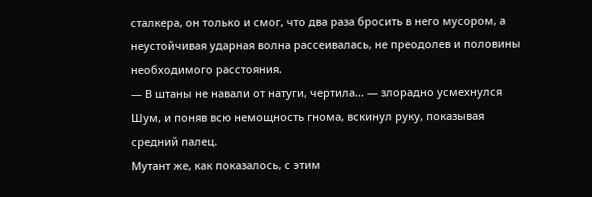сталкера, он только и смог, что два раза бросить в него мусором, а неустойчивая ударная волна рассеивалась, не преодолев и половины необходимого расстояния.
— В штаны не навали от натуги, чертила... — злорадно усмехнулся Шум, и поняв всю немощность гнома, вскинул руку, показывая средний палец.
Мутант же, как показалось, с этим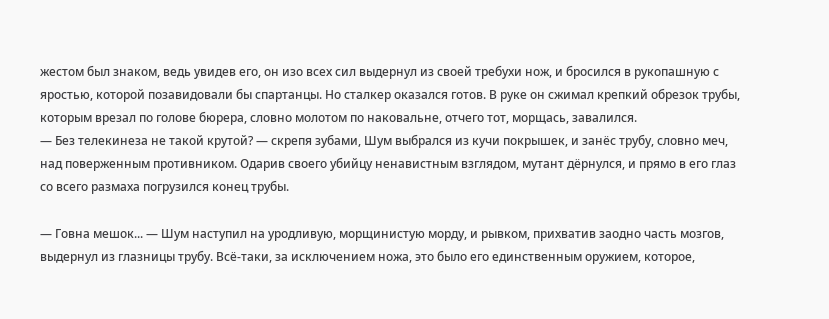жестом был знаком, ведь увидев его, он изо всех сил выдернул из своей требухи нож, и бросился в рукопашную с яростью, которой позавидовали бы спартанцы. Но сталкер оказался готов. В руке он сжимал крепкий обрезок трубы, которым врезал по голове бюрера, словно молотом по наковальне, отчего тот, морщась, завалился.
— Без телекинеза не такой крутой? — скрепя зубами, Шум выбрался из кучи покрышек, и занëс трубу, словно меч, над поверженным противником. Одарив своего убийцу ненавистным взглядом, мутант дëрнулся, и прямо в его глаз со всего размаха погрузился конец трубы.

— Говна мешок... — Шум наступил на уродливую, морщинистую морду, и рывком, прихватив заодно часть мозгов, выдернул из глазницы трубу. Всё-таки, за исключением ножа, это было его единственным оружием, которое,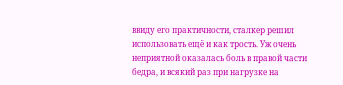ввиду его практичности, сталкер решил использовать ещё и как трость. Уж очень неприятной оказалась боль в правой части бедра, и всякий раз при нагрузке на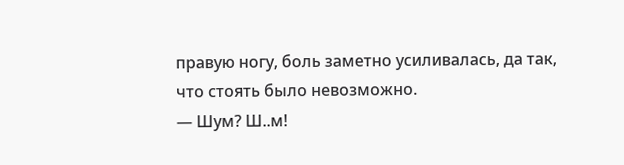правую ногу, боль заметно усиливалась, да так, что стоять было невозможно.
— Шум? Ш..м!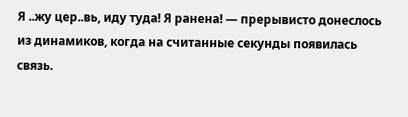Я ..жу цер..вь, иду туда! Я ранена! — прерывисто донеслось из динамиков, когда на считанные секунды появилась связь.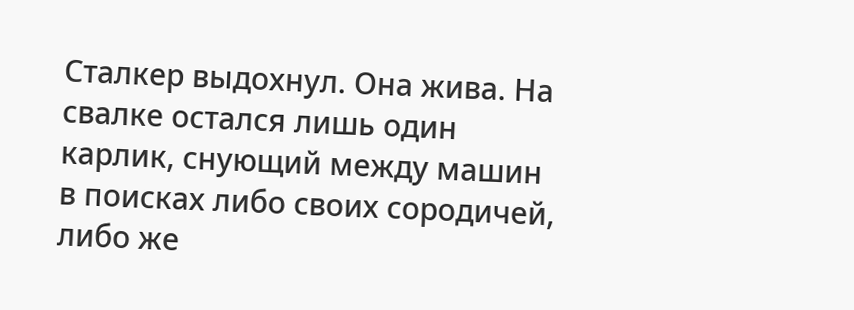Сталкер выдохнул. Она жива. На свалке остался лишь один карлик, снующий между машин в поисках либо своих сородичей, либо же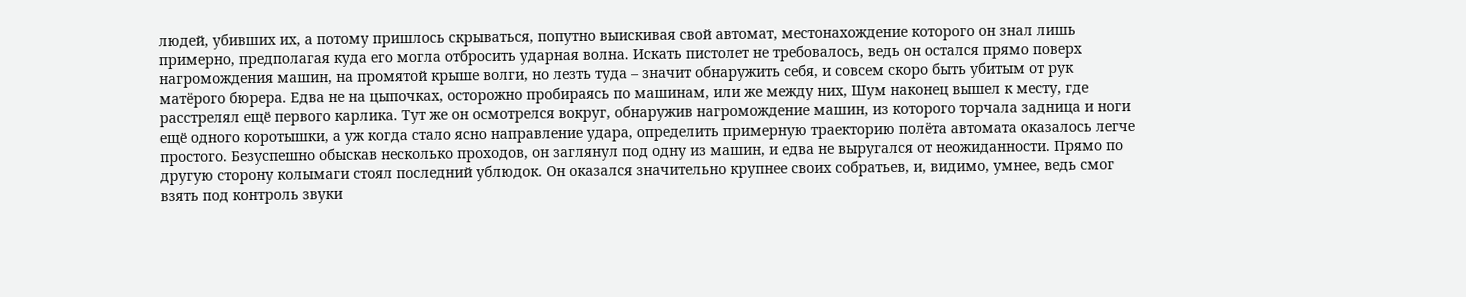людей, убивших их, а потому пришлось скрываться, попутно выискивая свой автомат, местонахождение которого он знал лишь примерно, предполагая куда его могла отбросить ударная волна. Искать пистолет не требовалось, ведь он остался прямо поверх нагромождения машин, на промятой крыше волги, но лезть туда – значит обнаружить себя, и совсем скоро быть убитым от рук матëрого бюрера. Едва не на цыпочках, осторожно пробираясь по машинам, или же между них, Шум наконец вышел к месту, где расстрелял ещё первого карлика. Тут же он осмотрелся вокруг, обнаружив нагромождение машин, из которого торчала задница и ноги ещё одного коротышки, а уж когда стало ясно направление удара, определить примерную траекторию полëта автомата оказалось легче простого. Безуспешно обыскав несколько проходов, он заглянул под одну из машин, и едва не выругался от неожиданности. Прямо по другую сторону колымаги стоял последний ублюдок. Он оказался значительно крупнее своих собратьев, и, видимо, умнее, ведь смог взять под контроль звуки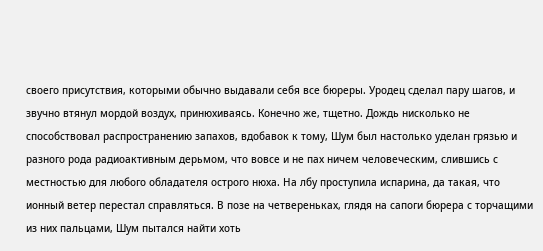своего присутствия, которыми обычно выдавали себя все бюреры. Уродец сделал пару шагов, и звучно втянул мордой воздух, принюхиваясь. Конечно же, тщетно. Дождь нисколько не способствовал распространению запахов, вдобавок к тому, Шум был настолько уделан грязью и разного рода радиоактивным дерьмом, что вовсе и не пах ничем человеческим, слившись с местностью для любого обладателя острого нюха. На лбу проступила испарина, да такая, что ионный ветер перестал справляться. В позе на четвереньках, глядя на сапоги бюрера с торчащими из них пальцами, Шум пытался найти хоть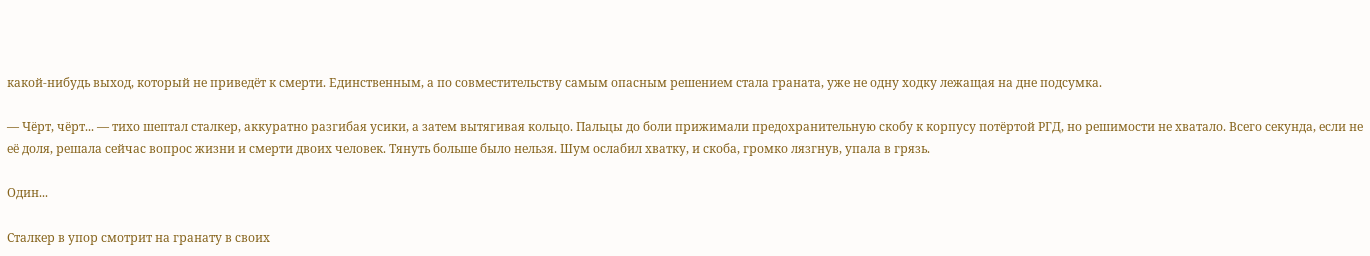какой-нибудь выход, который не приведёт к смерти. Единственным, а по совместительству самым опасным решением стала граната, уже не одну ходку лежащая на дне подсумка.

— Чëрт, чëрт... — тихо шептал сталкер, аккуратно разгибая усики, а затем вытягивая кольцо. Пальцы до боли прижимали предохранительную скобу к корпусу потëртой РГД, но решимости не хватало. Всего секунда, если не её доля, решала сейчас вопрос жизни и смерти двоих человек. Тянуть больше было нельзя. Шум ослабил хватку, и скоба, громко лязгнув, упала в грязь.

Один...

Сталкер в упор смотрит на гранату в своих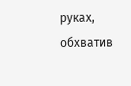руках, обхватив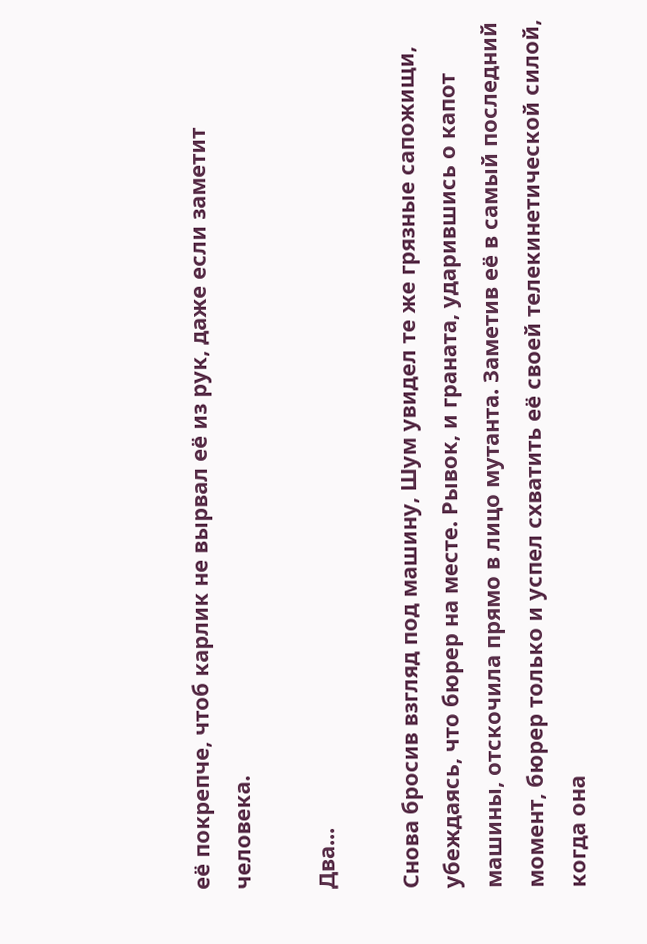её покрепче, чтоб карлик не вырвал её из рук, даже если заметит человека.

Два...

Снова бросив взгляд под машину, Шум увидел те же грязные сапожищи, убеждаясь, что бюрер на месте. Рывок, и граната, ударившись о капот машины, отскочила прямо в лицо мутанта. Заметив её в самый последний момент, бюрер только и успел схватить её своей телекинетической силой, когда она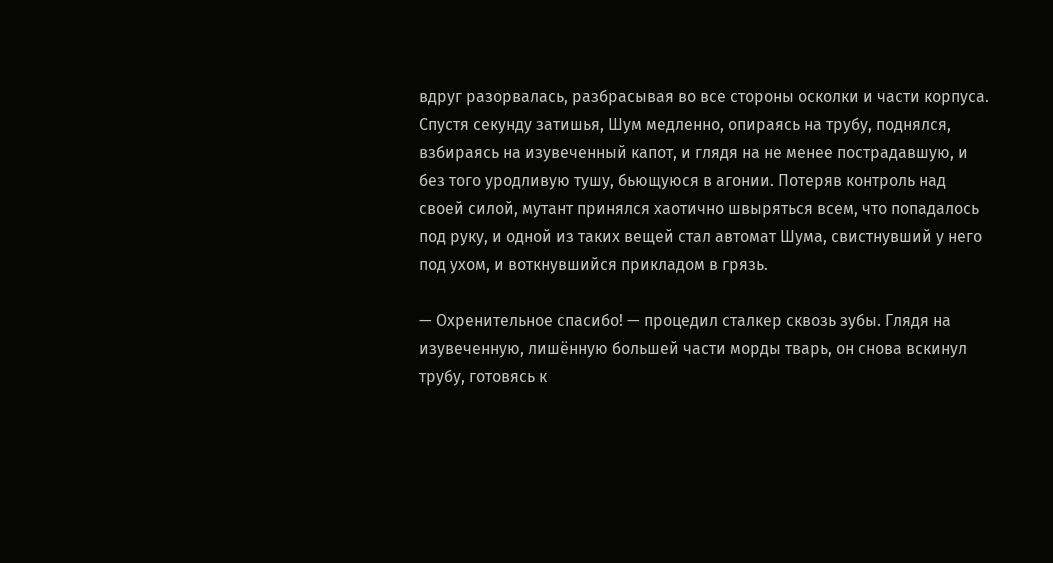вдруг разорвалась, разбрасывая во все стороны осколки и части корпуса. Спустя секунду затишья, Шум медленно, опираясь на трубу, поднялся, взбираясь на изувеченный капот, и глядя на не менее пострадавшую, и без того уродливую тушу, бьющуюся в агонии. Потеряв контроль над своей силой, мутант принялся хаотично швыряться всем, что попадалось под руку, и одной из таких вещей стал автомат Шума, свистнувший у него под ухом, и воткнувшийся прикладом в грязь.

— Охренительное спасибо! — процедил сталкер сквозь зубы. Глядя на изувеченную, лишённую большей части морды тварь, он снова вскинул трубу, готовясь к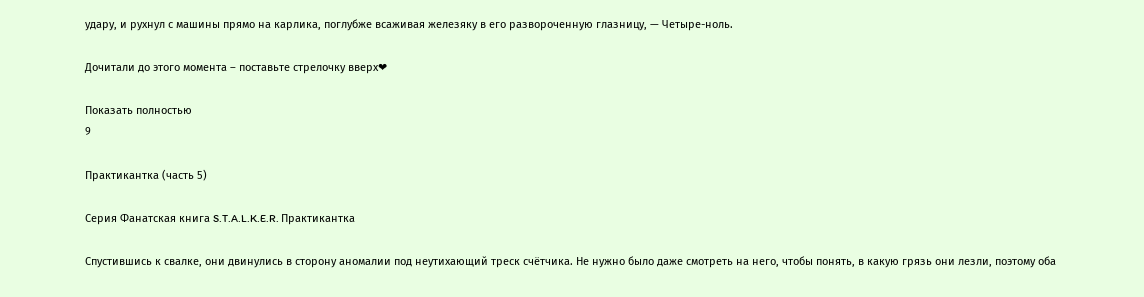удару, и рухнул с машины прямо на карлика, поглубже всаживая железяку в его развороченную глазницу, — Четыре-ноль.

Дочитали до этого момента – поставьте стрелочку вверх❤

Показать полностью
9

Практикантка (часть 5)

Серия Фанатская книга S.T.A.L.K.E.R. Практикантка

Спустившись к свалке, они двинулись в сторону аномалии под неутихающий треск счётчика. Не нужно было даже смотреть на него, чтобы понять, в какую грязь они лезли, поэтому оба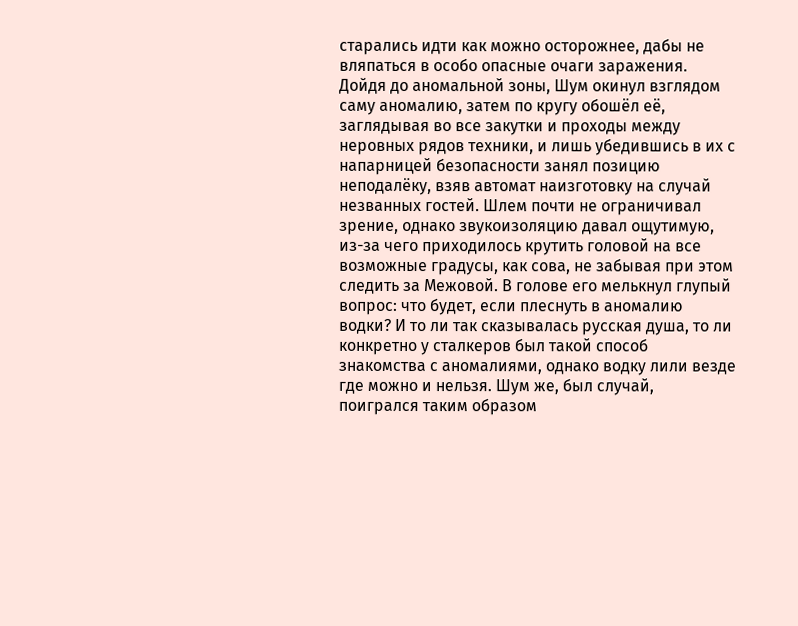старались идти как можно осторожнее, дабы не вляпаться в особо опасные очаги заражения. Дойдя до аномальной зоны, Шум окинул взглядом саму аномалию, затем по кругу обошёл её, заглядывая во все закутки и проходы между неровных рядов техники, и лишь убедившись в их с напарницей безопасности занял позицию неподалёку, взяв автомат наизготовку на случай незванных гостей. Шлем почти не ограничивал зрение, однако звукоизоляцию давал ощутимую, из-за чего приходилось крутить головой на все возможные градусы, как сова, не забывая при этом следить за Межовой. В голове его мелькнул глупый вопрос: что будет, если плеснуть в аномалию водки? И то ли так сказывалась русская душа, то ли конкретно у сталкеров был такой способ знакомства с аномалиями, однако водку лили везде где можно и нельзя. Шум же, был случай, поигрался таким образом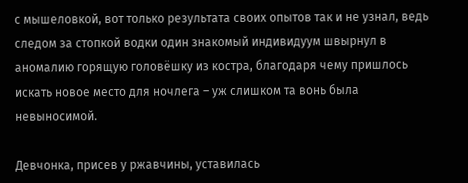с мышеловкой, вот только результата своих опытов так и не узнал, ведь следом за стопкой водки один знакомый индивидуум швырнул в аномалию горящую головëшку из костра, благодаря чему пришлось искать новое место для ночлега – уж слишком та вонь была невыносимой.

Девчонка, присев у ржавчины, уставилась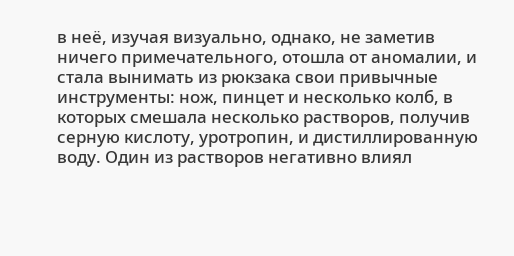в неё, изучая визуально, однако, не заметив ничего примечательного, отошла от аномалии, и стала вынимать из рюкзака свои привычные инструменты: нож, пинцет и несколько колб, в которых смешала несколько растворов, получив серную кислоту, уротропин, и дистиллированную воду. Один из растворов негативно влиял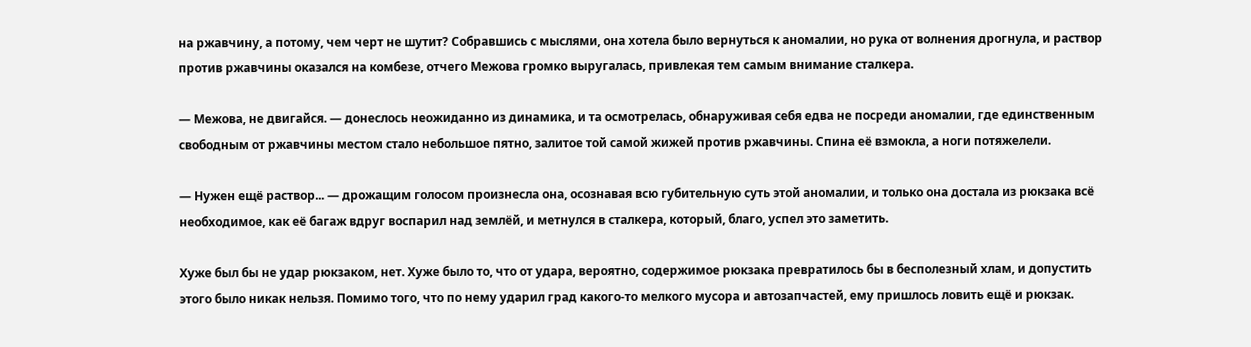на ржавчину, а потому, чем черт не шутит? Собравшись с мыслями, она хотела было вернуться к аномалии, но рука от волнения дрогнула, и раствор против ржавчины оказался на комбезе, отчего Межова громко выругалась, привлекая тем самым внимание сталкера.

— Межова, не двигайся. — донеслось неожиданно из динамика, и та осмотрелась, обнаруживая себя едва не посреди аномалии, где единственным свободным от ржавчины местом стало небольшое пятно, залитое той самой жижей против ржавчины. Спина её взмокла, а ноги потяжелели.

— Нужен ещё раствор... — дрожащим голосом произнесла она, осознавая всю губительную суть этой аномалии, и только она достала из рюкзака всё необходимое, как её багаж вдруг воспарил над землёй, и метнулся в сталкера, который, благо, успел это заметить.

Хуже был бы не удар рюкзаком, нет. Хуже было то, что от удара, вероятно, содержимое рюкзака превратилось бы в бесполезный хлам, и допустить этого было никак нельзя. Помимо того, что по нему ударил град какого-то мелкого мусора и автозапчастей, ему пришлось ловить ещё и рюкзак.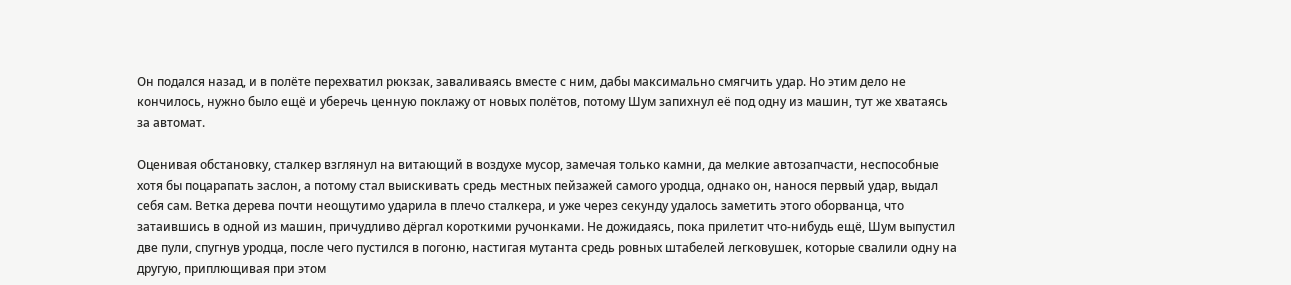Он подался назад, и в полёте перехватил рюкзак, заваливаясь вместе с ним, дабы максимально смягчить удар. Но этим дело не кончилось, нужно было ещё и уберечь ценную поклажу от новых полётов, потому Шум запихнул её под одну из машин, тут же хватаясь за автомат.

Оценивая обстановку, сталкер взглянул на витающий в воздухе мусор, замечая только камни, да мелкие автозапчасти, неспособные хотя бы поцарапать заслон, а потому стал выискивать средь местных пейзажей самого уродца, однако он, нанося первый удар, выдал себя сам. Ветка дерева почти неощутимо ударила в плечо сталкера, и уже через секунду удалось заметить этого оборванца, что затаившись в одной из машин, причудливо дëргал короткими ручонками. Не дожидаясь, пока прилетит что-нибудь ещё, Шум выпустил две пули, спугнув уродца, после чего пустился в погоню, настигая мутанта средь ровных штабелей легковушек, которые свалили одну на другую, приплющивая при этом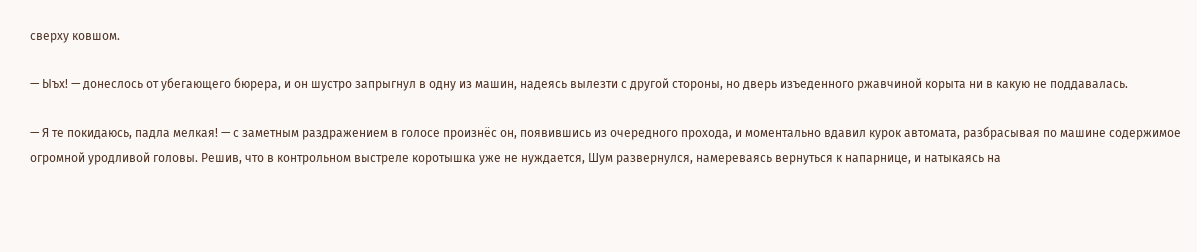сверху ковшом.

— Ыъх! — донеслось от убегающего бюрера, и он шустро запрыгнул в одну из машин, надеясь вылезти с другой стороны, но дверь изъеденного ржавчиной корыта ни в какую не поддавалась.

— Я те покидаюсь, падла мелкая! — с заметным раздражением в голосе произнёс он, появившись из очередного прохода, и моментально вдавил курок автомата, разбрасывая по машине содержимое огромной уродливой головы. Решив, что в контрольном выстреле коротышка уже не нуждается, Шум развернулся, намереваясь вернуться к напарнице, и натыкаясь на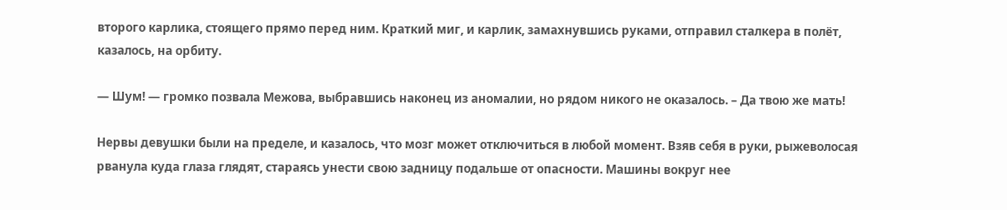второго карлика, стоящего прямо перед ним. Краткий миг, и карлик, замахнувшись руками, отправил сталкера в полёт, казалось, на орбиту.

— Шум! — громко позвала Межова, выбравшись наконец из аномалии, но рядом никого не оказалось. – Да твою же мать!

Нервы девушки были на пределе, и казалось, что мозг может отключиться в любой момент. Взяв себя в руки, рыжеволосая рванула куда глаза глядят, стараясь унести свою задницу подальше от опасности. Машины вокруг нее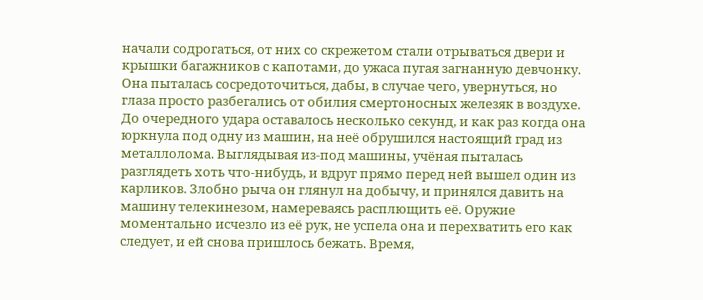начали содрогаться, от них со скрежетом стали отрываться двери и крышки багажников с капотами, до ужаса пугая загнанную девчонку. Она пыталась сосредоточиться, дабы, в случае чего, увернуться, но глаза просто разбегались от обилия смертоносных железяк в воздухе. До очередного удара оставалось несколько секунд, и как раз когда она юркнула под одну из машин, на неё обрушился настоящий град из металлолома. Выглядывая из-под машины, учёная пыталась разглядеть хоть что-нибудь, и вдруг прямо перед ней вышел один из карликов. Злобно рыча он глянул на добычу, и принялся давить на машину телекинезом, намереваясь расплющить её. Оружие моментально исчезло из её рук, не успела она и перехватить его как следует, и ей снова пришлось бежать. Время,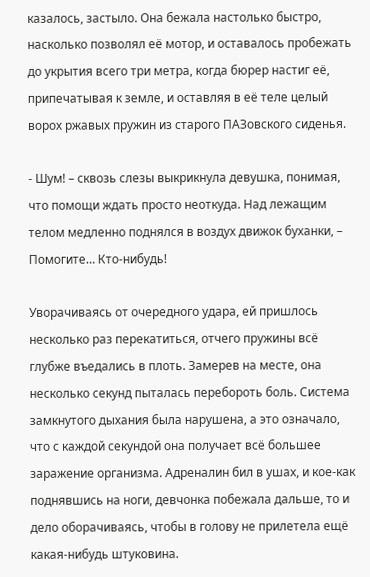казалось, застыло. Она бежала настолько быстро, насколько позволял её мотор, и оставалось пробежать до укрытия всего три метра, когда бюрер настиг её, припечатывая к земле, и оставляя в её теле целый ворох ржавых пружин из старого ПАЗовского сиденья.

- Шум! – сквозь слезы выкрикнула девушка, понимая, что помощи ждать просто неоткуда. Над лежащим телом медленно поднялся в воздух движок буханки, – Помогите… Кто-нибудь!

Уворачиваясь от очередного удара, ей пришлось несколько раз перекатиться, отчего пружины всё глубже въедались в плоть. Замерев на месте, она несколько секунд пыталась перебороть боль. Система замкнутого дыхания была нарушена, а это означало, что с каждой секундой она получает всё большее заражение организма. Адреналин бил в ушах, и кое-как поднявшись на ноги, девчонка побежала дальше, то и дело оборачиваясь, чтобы в голову не прилетела ещё какая-нибудь штуковина.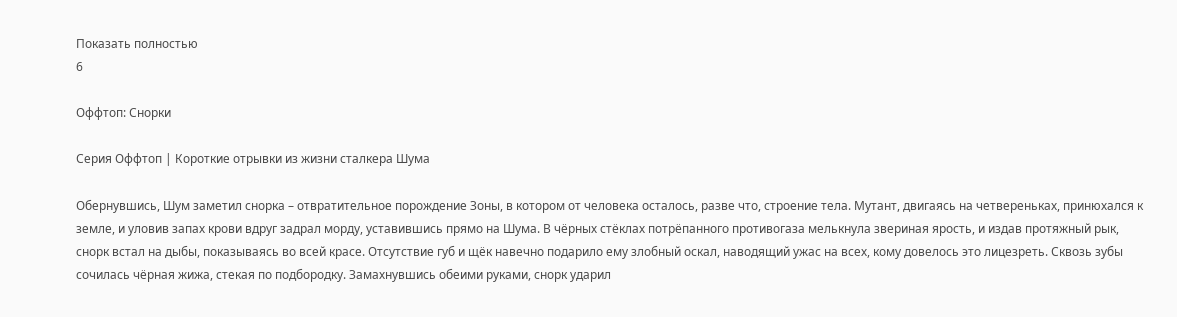Показать полностью
6

Оффтоп: Снорки

Серия Оффтоп | Короткие отрывки из жизни сталкера Шума

Обернувшись, Шум заметил снорка – отвратительное порождение Зоны, в котором от человека осталось, разве что, строение тела. Мутант, двигаясь на четвереньках, принюхался к земле, и уловив запах крови вдруг задрал морду, уставившись прямо на Шума. В чёрных стëклах потрëпанного противогаза мелькнула звериная ярость, и издав протяжный рык, снорк встал на дыбы, показываясь во всей красе. Отсутствие губ и щёк навечно подарило ему злобный оскал, наводящий ужас на всех, кому довелось это лицезреть. Сквозь зубы сочилась чёрная жижа, стекая по подбородку. Замахнувшись обеими руками, снорк ударил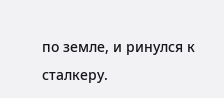по земле, и ринулся к сталкеру.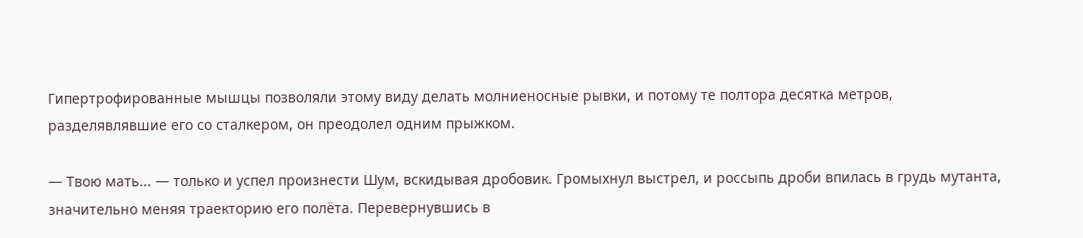Гипертрофированные мышцы позволяли этому виду делать молниеносные рывки, и потому те полтора десятка метров, разделявлявшие его со сталкером, он преодолел одним прыжком.

— Твою мать... — только и успел произнести Шум, вскидывая дробовик. Громыхнул выстрел, и россыпь дроби впилась в грудь мутанта, значительно меняя траекторию его полëта. Перевернувшись в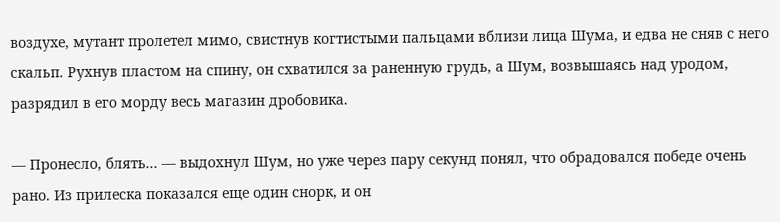воздухе, мутант пролетел мимо, свистнув когтистыми пальцами вблизи лица Шума, и едва не сняв с него скальп. Рухнув пластом на спину, он схватился за раненную грудь, а Шум, возвышаясь над уродом, разрядил в его морду весь магазин дробовика.

— Пронесло, блять... — выдохнул Шум, но уже через пару секунд понял, что обрадовался победе очень рано. Из прилеска показался еще один снорк, и он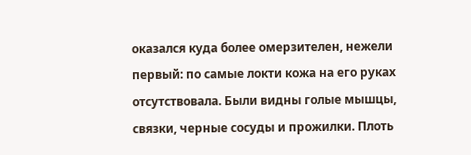оказался куда более омерзителен, нежели первый: по самые локти кожа на его руках отсутствовала. Были видны голые мышцы, связки, черные сосуды и прожилки. Плоть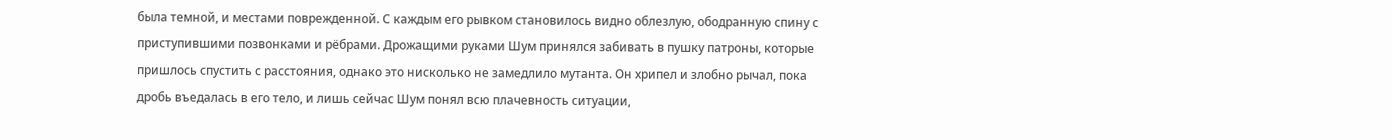была темной, и местами поврежденной. С каждым его рывком становилось видно облезлую, ободранную спину с приступившими позвонками и рëбрами. Дрожащими руками Шум принялся забивать в пушку патроны, которые пришлось спустить с расстояния, однако это нисколько не замедлило мутанта. Он хрипел и злобно рычал, пока дробь въедалась в его тело, и лишь сейчас Шум понял всю плачевность ситуации,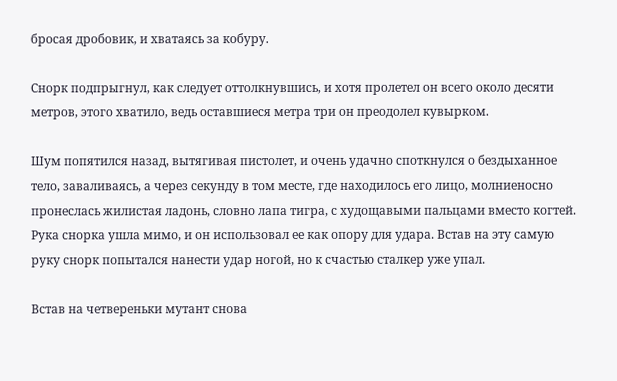бросая дробовик, и хватаясь за кобуру.

Снорк подпрыгнул, как следует оттолкнувшись, и хотя пролетел он всего около десяти метров, этого хватило, ведь оставшиеся метра три он преодолел кувырком.

Шум попятился назад, вытягивая пистолет, и очень удачно споткнулся о бездыханное тело, заваливаясь, а через секунду в том месте, где находилось его лицо, молниеносно пронеслась жилистая ладонь, словно лапа тигра, с худощавыми пальцами вместо когтей. Рука снорка ушла мимо, и он использовал ее как опору для удара. Встав на эту самую руку снорк попытался нанести удар ногой, но к счастью сталкер уже упал.

Встав на четвереньки мутант снова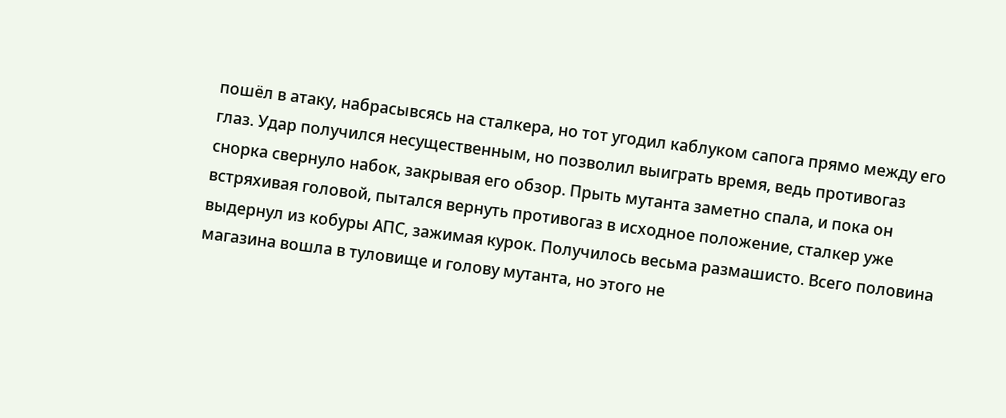пошёл в атаку, набрасывсясь на сталкера, но тот угодил каблуком сапога прямо между его глаз. Удар получился несущественным, но позволил выиграть время, ведь противогаз снорка свернуло набок, закрывая его обзор. Прыть мутанта заметно спала, и пока он встряхивая головой, пытался вернуть противогаз в исходное положение, сталкер уже выдернул из кобуры АПС, зажимая курок. Получилось весьма размашисто. Всего половина магазина вошла в туловище и голову мутанта, но этого не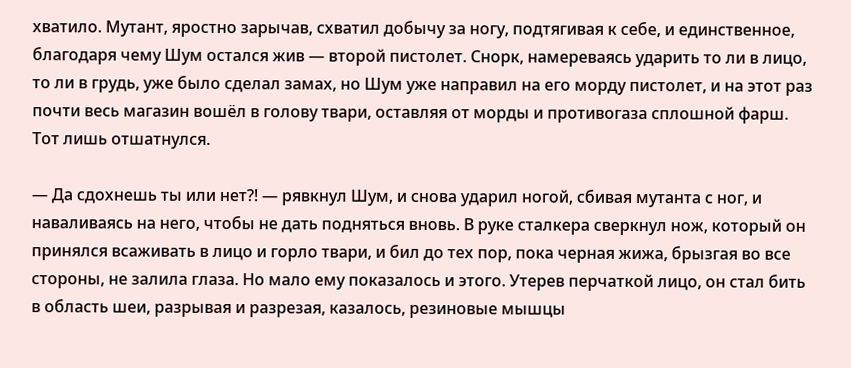хватило. Мутант, яростно зарычав, схватил добычу за ногу, подтягивая к себе, и единственное, благодаря чему Шум остался жив — второй пистолет. Снорк, намереваясь ударить то ли в лицо, то ли в грудь, уже было сделал замах, но Шум уже направил на его морду пистолет, и на этот раз почти весь магазин вошëл в голову твари, оставляя от морды и противогаза сплошной фарш. Тот лишь отшатнулся.

— Да сдохнешь ты или нет?! — рявкнул Шум, и снова ударил ногой, сбивая мутанта с ног, и наваливаясь на него, чтобы не дать подняться вновь. В руке сталкера сверкнул нож, который он принялся всаживать в лицо и горло твари, и бил до тех пор, пока черная жижа, брызгая во все стороны, не залила глаза. Но мало ему показалось и этого. Утерев перчаткой лицо, он стал бить в область шеи, разрывая и разрезая, казалось, резиновые мышцы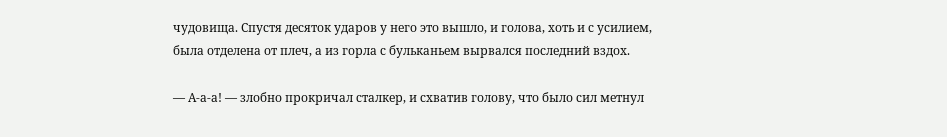чудовища. Спустя десяток ударов у него это вышло, и голова, хоть и с усилием, была отделена от плеч, а из горла с бульканьем вырвался последний вздох.

— А-а-а! — злобно прокричал сталкер, и схватив голову, что было сил метнул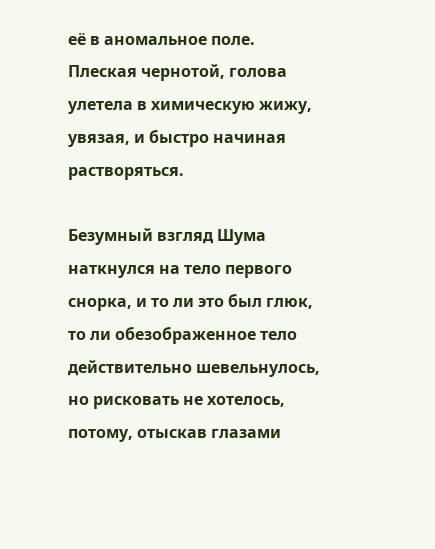её в аномальное поле. Плеская чернотой, голова улетела в химическую жижу, увязая, и быстро начиная растворяться.

Безумный взгляд Шума наткнулся на тело первого снорка, и то ли это был глюк, то ли обезображенное тело действительно шевельнулось, но рисковать не хотелось, потому, отыскав глазами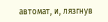автомат, и, лязгнув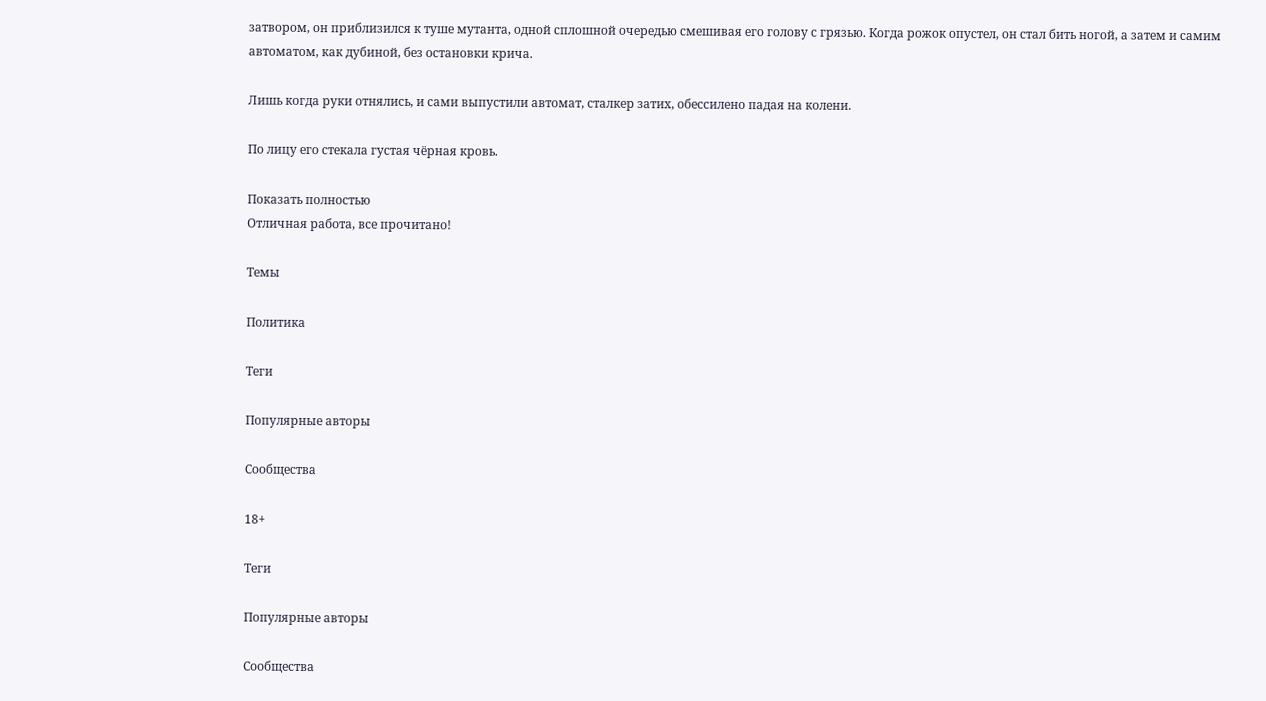затвором, он приблизился к туше мутанта, одной сплошной очередью смешивая его голову с грязью. Когда рожок опустел, он стал бить ногой, а затем и самим автоматом, как дубиной, без остановки крича.

Лишь когда руки отнялись, и сами выпустили автомат, сталкер затих, обессилено падая на колени.

По лицу его стекала густая чёрная кровь.

Показать полностью
Отличная работа, все прочитано!

Темы

Политика

Теги

Популярные авторы

Сообщества

18+

Теги

Популярные авторы

Сообщества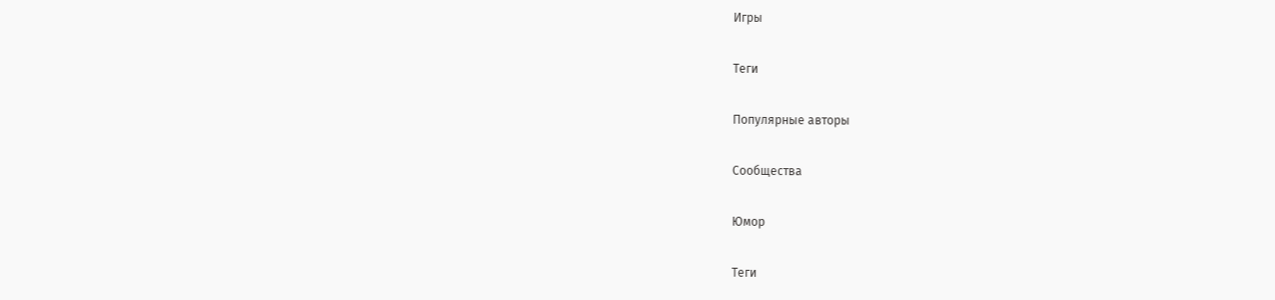Игры

Теги

Популярные авторы

Сообщества

Юмор

Теги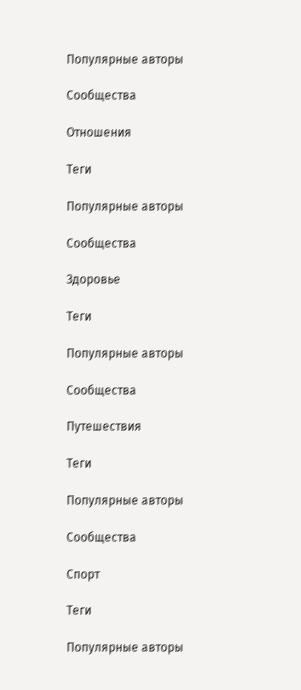Популярные авторы

Сообщества

Отношения

Теги

Популярные авторы

Сообщества

Здоровье

Теги

Популярные авторы

Сообщества

Путешествия

Теги

Популярные авторы

Сообщества

Спорт

Теги

Популярные авторы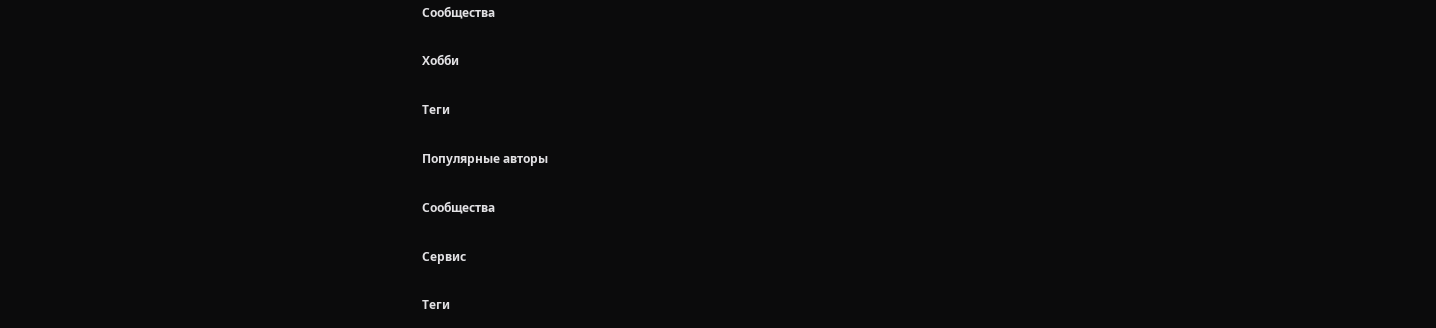Сообщества

Хобби

Теги

Популярные авторы

Сообщества

Сервис

Теги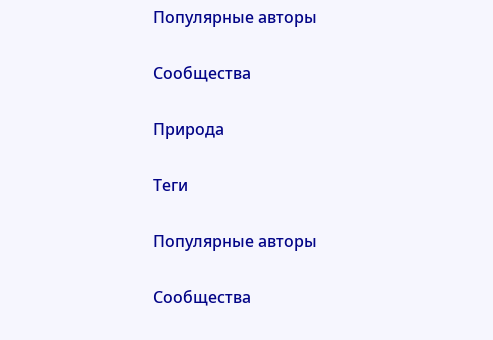Популярные авторы

Сообщества

Природа

Теги

Популярные авторы

Сообщества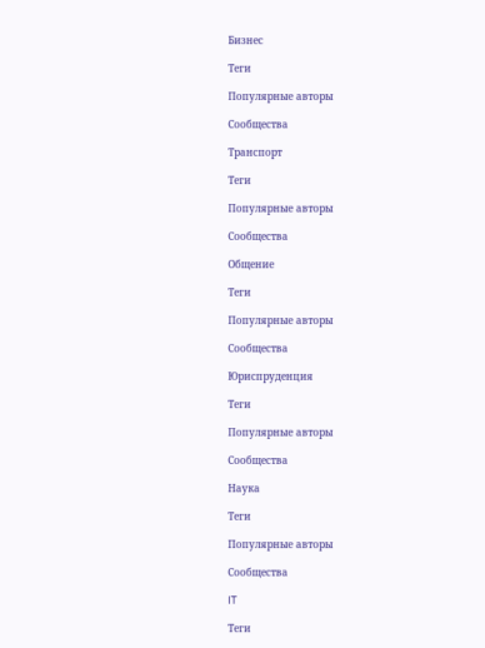Бизнес

Теги

Популярные авторы

Сообщества

Транспорт

Теги

Популярные авторы

Сообщества

Общение

Теги

Популярные авторы

Сообщества

Юриспруденция

Теги

Популярные авторы

Сообщества

Наука

Теги

Популярные авторы

Сообщества

IT

Теги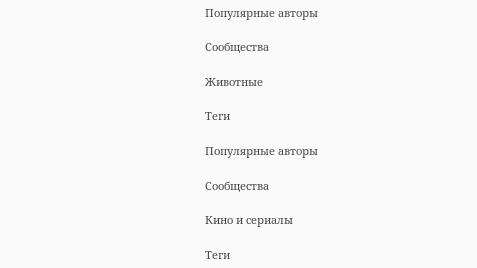Популярные авторы

Сообщества

Животные

Теги

Популярные авторы

Сообщества

Кино и сериалы

Теги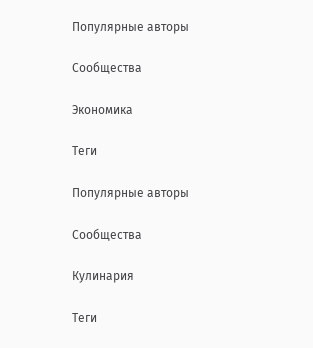Популярные авторы

Сообщества

Экономика

Теги

Популярные авторы

Сообщества

Кулинария

Теги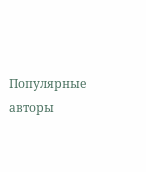Популярные авторы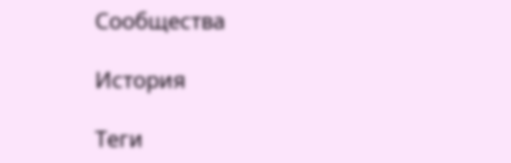Сообщества

История

Теги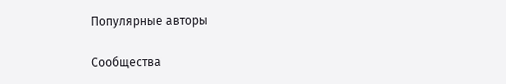Популярные авторы

Сообщества